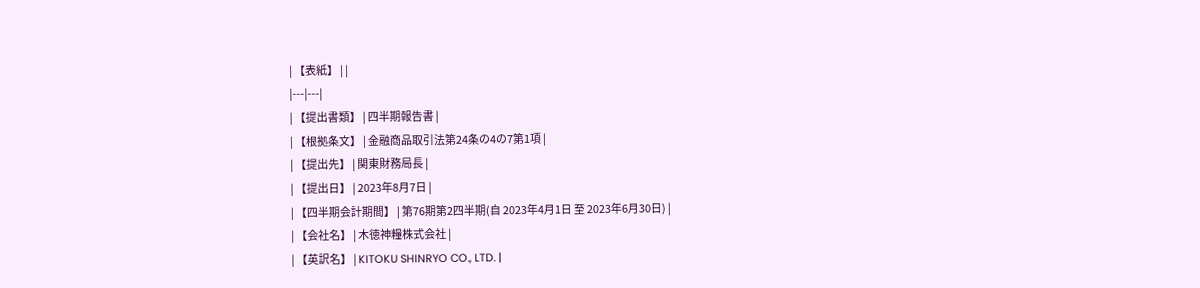| 【表紙】 | |
|---|---|
| 【提出書類】 | 四半期報告書 |
| 【根拠条文】 | 金融商品取引法第24条の4の7第1項 |
| 【提出先】 | 関東財務局長 |
| 【提出日】 | 2023年8月7日 |
| 【四半期会計期間】 | 第76期第2四半期(自 2023年4月1日 至 2023年6月30日) |
| 【会社名】 | 木徳神糧株式会社 |
| 【英訳名】 | KITOKU SHINRYO CO., LTD. |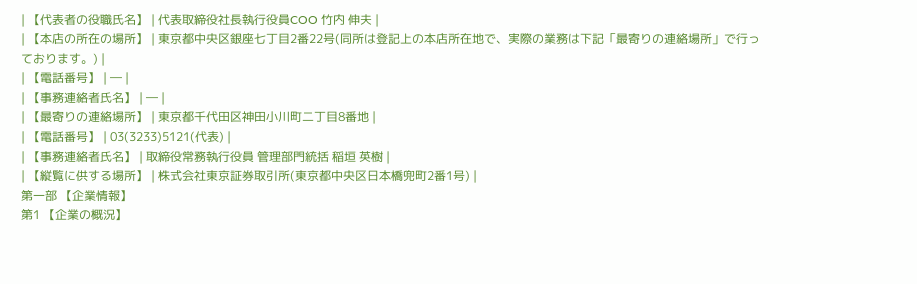| 【代表者の役職氏名】 | 代表取締役社長執行役員COO 竹内 伸夫 |
| 【本店の所在の場所】 | 東京都中央区銀座七丁目2番22号(同所は登記上の本店所在地で、実際の業務は下記「最寄りの連絡場所」で行っております。) |
| 【電話番号】 | ― |
| 【事務連絡者氏名】 | ― |
| 【最寄りの連絡場所】 | 東京都千代田区神田小川町二丁目8番地 |
| 【電話番号】 | 03(3233)5121(代表) |
| 【事務連絡者氏名】 | 取締役常務執行役員 管理部門統括 稲垣 英樹 |
| 【縦覧に供する場所】 | 株式会社東京証券取引所(東京都中央区日本橋兜町2番1号) |
第一部 【企業情報】
第1 【企業の概況】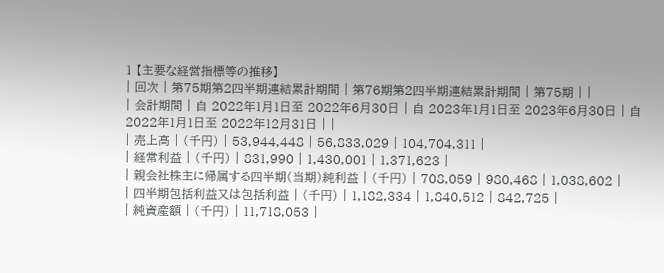1 【主要な経営指標等の推移】
| 回次 | 第75期第2四半期連結累計期間 | 第76期第2四半期連結累計期間 | 第75期 | |
| 会計期間 | 自 2022年1月1日至 2022年6月30日 | 自 2023年1月1日至 2023年6月30日 | 自 2022年1月1日至 2022年12月31日 | |
| 売上高 | (千円) | 53,944,448 | 56,833,029 | 104,704,311 |
| 経常利益 | (千円) | 831,990 | 1,430,001 | 1,371,623 |
| 親会社株主に帰属する四半期(当期)純利益 | (千円) | 708,059 | 980,468 | 1,038,602 |
| 四半期包括利益又は包括利益 | (千円) | 1,182,334 | 1,840,512 | 842,725 |
| 純資産額 | (千円) | 11,718,053 |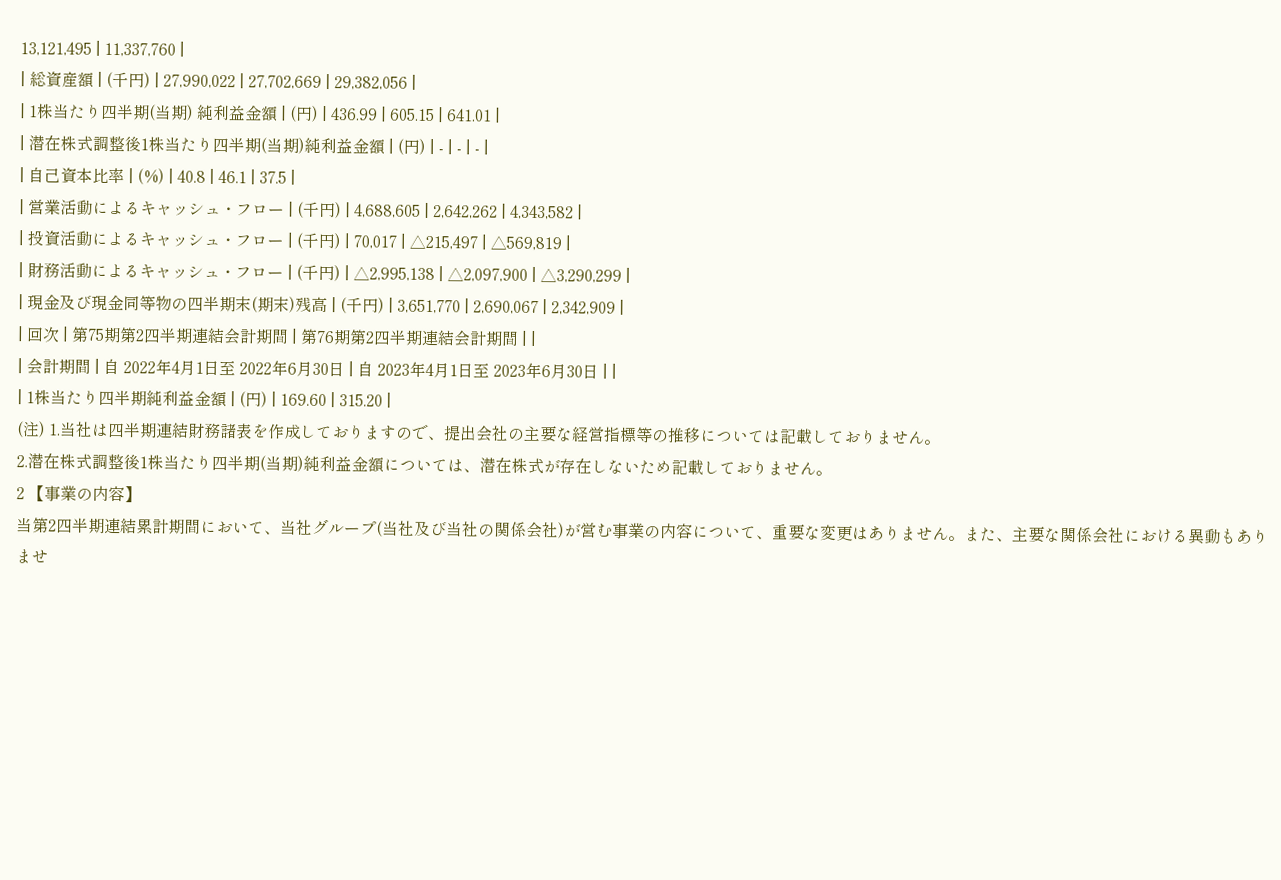13,121,495 | 11,337,760 |
| 総資産額 | (千円) | 27,990,022 | 27,702,669 | 29,382,056 |
| 1株当たり四半期(当期) 純利益金額 | (円) | 436.99 | 605.15 | 641.01 |
| 潜在株式調整後1株当たり四半期(当期)純利益金額 | (円) | - | - | - |
| 自己資本比率 | (%) | 40.8 | 46.1 | 37.5 |
| 営業活動によるキャッシュ・フロー | (千円) | 4,688,605 | 2,642,262 | 4,343,582 |
| 投資活動によるキャッシュ・フロー | (千円) | 70,017 | △215,497 | △569,819 |
| 財務活動によるキャッシュ・フロー | (千円) | △2,995,138 | △2,097,900 | △3,290,299 |
| 現金及び現金同等物の四半期末(期末)残高 | (千円) | 3,651,770 | 2,690,067 | 2,342,909 |
| 回次 | 第75期第2四半期連結会計期間 | 第76期第2四半期連結会計期間 | |
| 会計期間 | 自 2022年4月1日至 2022年6月30日 | 自 2023年4月1日至 2023年6月30日 | |
| 1株当たり四半期純利益金額 | (円) | 169.60 | 315.20 |
(注) 1.当社は四半期連結財務諸表を作成しておりますので、提出会社の主要な経営指標等の推移については記載しておりません。
2.潜在株式調整後1株当たり四半期(当期)純利益金額については、潜在株式が存在しないため記載しておりません。
2 【事業の内容】
当第2四半期連結累計期間において、当社グループ(当社及び当社の関係会社)が営む事業の内容について、重要な変更はありません。また、主要な関係会社における異動もありませ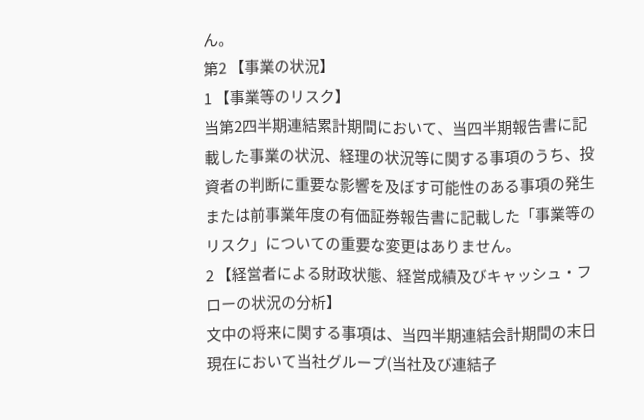ん。
第2 【事業の状況】
1 【事業等のリスク】
当第2四半期連結累計期間において、当四半期報告書に記載した事業の状況、経理の状況等に関する事項のうち、投資者の判断に重要な影響を及ぼす可能性のある事項の発生または前事業年度の有価証券報告書に記載した「事業等のリスク」についての重要な変更はありません。
2 【経営者による財政状態、経営成績及びキャッシュ・フローの状況の分析】
文中の将来に関する事項は、当四半期連結会計期間の末日現在において当社グループ(当社及び連結子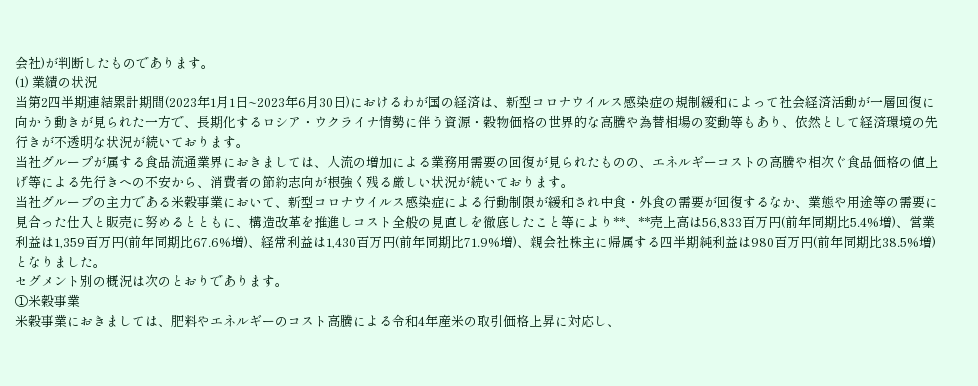会社)が判断したものであります。
(1) 業績の状況
当第2四半期連結累計期間(2023年1月1日~2023年6月30日)におけるわが国の経済は、新型コロナウイルス感染症の規制緩和によって社会経済活動が一層回復に向かう動きが見られた一方で、長期化するロシア・ウクライナ情勢に伴う資源・穀物価格の世界的な高騰や為替相場の変動等もあり、依然として経済環境の先行きが不透明な状況が続いております。
当社グループが属する食品流通業界におきましては、人流の増加による業務用需要の回復が見られたものの、エネルギーコストの高騰や相次ぐ食品価格の値上げ等による先行きへの不安から、消費者の節約志向が根強く残る厳しい状況が続いております。
当社グループの主力である米穀事業において、新型コロナウイルス感染症による行動制限が緩和され中食・外食の需要が回復するなか、業態や用途等の需要に見合った仕入と販売に努めるとともに、構造改革を推進しコスト全般の見直しを徹底したこと等により**、**売上高は56,833百万円(前年同期比5.4%増)、営業利益は1,359百万円(前年同期比67.6%増)、経常利益は1,430百万円(前年同期比71.9%増)、親会社株主に帰属する四半期純利益は980百万円(前年同期比38.5%増)となりました。
セグメント別の概況は次のとおりであります。
①米穀事業
米穀事業におきましては、肥料やエネルギーのコスト高騰による令和4年産米の取引価格上昇に対応し、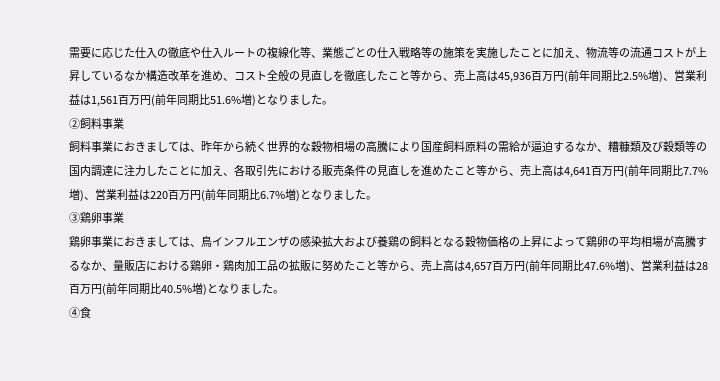需要に応じた仕入の徹底や仕入ルートの複線化等、業態ごとの仕入戦略等の施策を実施したことに加え、物流等の流通コストが上昇しているなか構造改革を進め、コスト全般の見直しを徹底したこと等から、売上高は45,936百万円(前年同期比2.5%増)、営業利益は1,561百万円(前年同期比51.6%増)となりました。
②飼料事業
飼料事業におきましては、昨年から続く世界的な穀物相場の高騰により国産飼料原料の需給が逼迫するなか、糟糠類及び穀類等の国内調達に注力したことに加え、各取引先における販売条件の見直しを進めたこと等から、売上高は4,641百万円(前年同期比7.7%増)、営業利益は220百万円(前年同期比6.7%増)となりました。
③鶏卵事業
鶏卵事業におきましては、鳥インフルエンザの感染拡大および養鶏の飼料となる穀物価格の上昇によって鶏卵の平均相場が高騰するなか、量販店における鶏卵・鶏肉加工品の拡販に努めたこと等から、売上高は4,657百万円(前年同期比47.6%増)、営業利益は28百万円(前年同期比40.5%増)となりました。
④食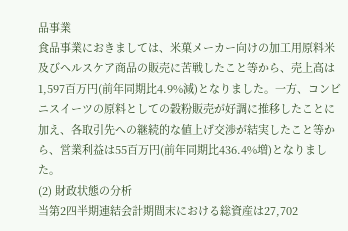品事業
食品事業におきましては、米菓メーカー向けの加工用原料米及びヘルスケア商品の販売に苦戦したこと等から、売上高は1,597百万円(前年同期比4.9%減)となりました。一方、コンビニスイーツの原料としての穀粉販売が好調に推移したことに加え、各取引先への継続的な値上げ交渉が結実したこと等から、営業利益は55百万円(前年同期比436.4%増)となりました。
(2) 財政状態の分析
当第2四半期連結会計期間末における総資産は27,702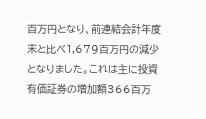百万円となり、前連結会計年度末と比べ1,679百万円の減少となりました。これは主に投資有価証券の増加額366百万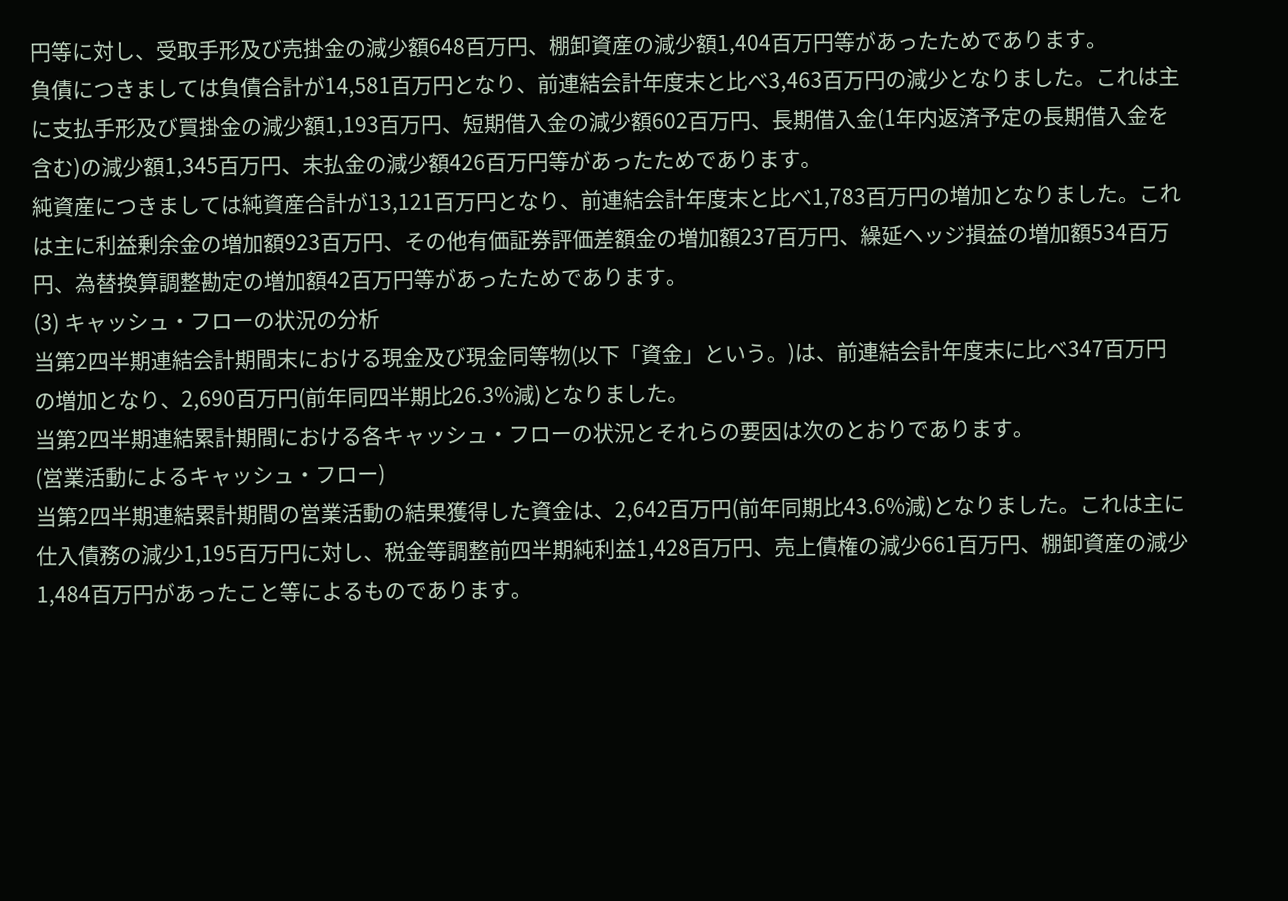円等に対し、受取手形及び売掛金の減少額648百万円、棚卸資産の減少額1,404百万円等があったためであります。
負債につきましては負債合計が14,581百万円となり、前連結会計年度末と比べ3,463百万円の減少となりました。これは主に支払手形及び買掛金の減少額1,193百万円、短期借入金の減少額602百万円、長期借入金(1年内返済予定の長期借入金を含む)の減少額1,345百万円、未払金の減少額426百万円等があったためであります。
純資産につきましては純資産合計が13,121百万円となり、前連結会計年度末と比べ1,783百万円の増加となりました。これは主に利益剰余金の増加額923百万円、その他有価証券評価差額金の増加額237百万円、繰延ヘッジ損益の増加額534百万円、為替換算調整勘定の増加額42百万円等があったためであります。
(3) キャッシュ・フローの状況の分析
当第2四半期連結会計期間末における現金及び現金同等物(以下「資金」という。)は、前連結会計年度末に比べ347百万円の増加となり、2,690百万円(前年同四半期比26.3%減)となりました。
当第2四半期連結累計期間における各キャッシュ・フローの状況とそれらの要因は次のとおりであります。
(営業活動によるキャッシュ・フロー)
当第2四半期連結累計期間の営業活動の結果獲得した資金は、2,642百万円(前年同期比43.6%減)となりました。これは主に仕入債務の減少1,195百万円に対し、税金等調整前四半期純利益1,428百万円、売上債権の減少661百万円、棚卸資産の減少1,484百万円があったこと等によるものであります。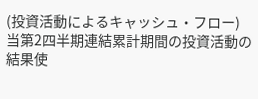(投資活動によるキャッシュ・フロー)
当第2四半期連結累計期間の投資活動の結果使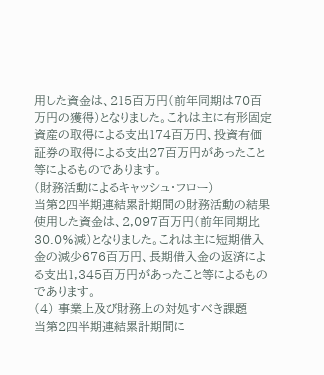用した資金は、215百万円(前年同期は70百万円の獲得)となりました。これは主に有形固定資産の取得による支出174百万円、投資有価証券の取得による支出27百万円があったこと等によるものであります。
(財務活動によるキャッシュ・フロー)
当第2四半期連結累計期間の財務活動の結果使用した資金は、2,097百万円(前年同期比30.0%減)となりました。これは主に短期借入金の減少676百万円、長期借入金の返済による支出1,345百万円があったこと等によるものであります。
(4) 事業上及び財務上の対処すべき課題
当第2四半期連結累計期間に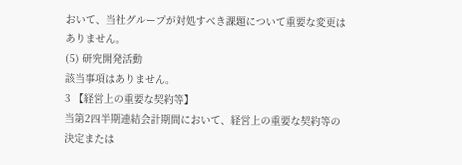おいて、当社グループが対処すべき課題について重要な変更はありません。
(5) 研究開発活動
該当事項はありません。
3 【経営上の重要な契約等】
当第2四半期連結会計期間において、経営上の重要な契約等の決定または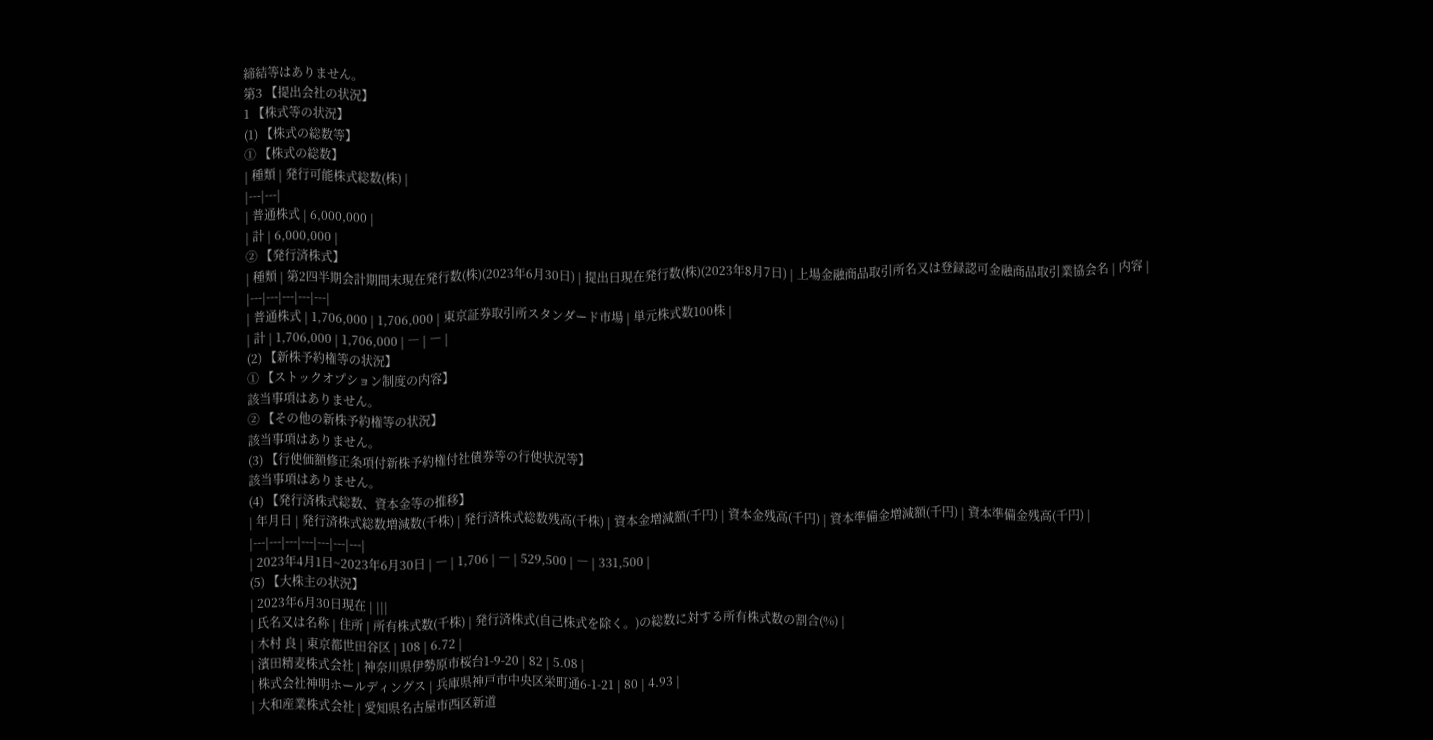締結等はありません。
第3 【提出会社の状況】
1 【株式等の状況】
(1) 【株式の総数等】
① 【株式の総数】
| 種類 | 発行可能株式総数(株) |
|---|---|
| 普通株式 | 6,000,000 |
| 計 | 6,000,000 |
② 【発行済株式】
| 種類 | 第2四半期会計期間末現在発行数(株)(2023年6月30日) | 提出日現在発行数(株)(2023年8月7日) | 上場金融商品取引所名又は登録認可金融商品取引業協会名 | 内容 |
|---|---|---|---|---|
| 普通株式 | 1,706,000 | 1,706,000 | 東京証券取引所スタンダード市場 | 単元株式数100株 |
| 計 | 1,706,000 | 1,706,000 | ― | ― |
(2) 【新株予約権等の状況】
① 【ストックオプション制度の内容】
該当事項はありません。
② 【その他の新株予約権等の状況】
該当事項はありません。
(3) 【行使価額修正条項付新株予約権付社債券等の行使状況等】
該当事項はありません。
(4) 【発行済株式総数、資本金等の推移】
| 年月日 | 発行済株式総数増減数(千株) | 発行済株式総数残高(千株) | 資本金増減額(千円) | 資本金残高(千円) | 資本準備金増減額(千円) | 資本準備金残高(千円) |
|---|---|---|---|---|---|---|
| 2023年4月1日~2023年6月30日 | ― | 1,706 | ― | 529,500 | ― | 331,500 |
(5) 【大株主の状況】
| 2023年6月30日現在 | |||
| 氏名又は名称 | 住所 | 所有株式数(千株) | 発行済株式(自己株式を除く。)の総数に対する所有株式数の割合(%) |
| 木村 良 | 東京都世田谷区 | 108 | 6.72 |
| 濱田精麦株式会社 | 神奈川県伊勢原市桜台1-9-20 | 82 | 5.08 |
| 株式会社神明ホールディングス | 兵庫県神戸市中央区栄町通6-1-21 | 80 | 4.93 |
| 大和産業株式会社 | 愛知県名古屋市西区新道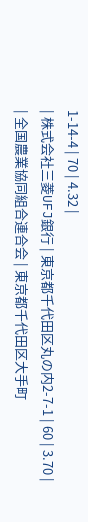1-14-4 | 70 | 4.32 |
| 株式会社三菱UFJ銀行 | 東京都千代田区丸の内2-7-1 | 60 | 3.70 |
| 全国農業協同組合連合会 | 東京都千代田区大手町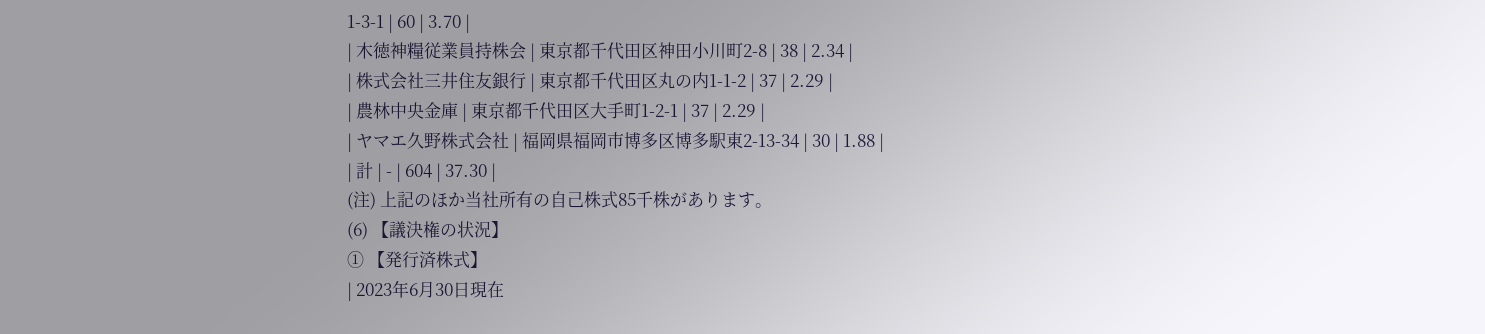1-3-1 | 60 | 3.70 |
| 木徳神糧従業員持株会 | 東京都千代田区神田小川町2-8 | 38 | 2.34 |
| 株式会社三井住友銀行 | 東京都千代田区丸の内1-1-2 | 37 | 2.29 |
| 農林中央金庫 | 東京都千代田区大手町1-2-1 | 37 | 2.29 |
| ヤマエ久野株式会社 | 福岡県福岡市博多区博多駅東2-13-34 | 30 | 1.88 |
| 計 | - | 604 | 37.30 |
(注) 上記のほか当社所有の自己株式85千株があります。
(6) 【議決権の状況】
① 【発行済株式】
| 2023年6月30日現在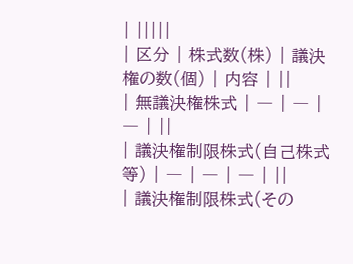| |||||
| 区分 | 株式数(株) | 議決権の数(個) | 内容 | ||
| 無議決権株式 | ― | ― | ― | ||
| 議決権制限株式(自己株式等) | ― | ― | ― | ||
| 議決権制限株式(その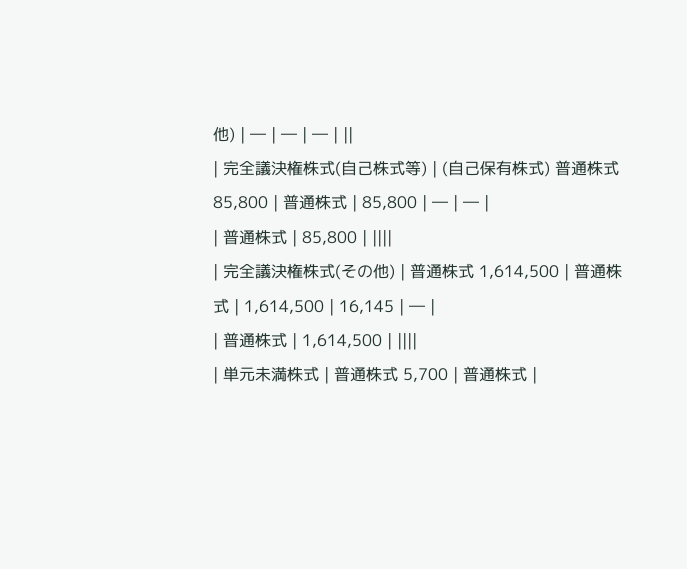他) | ― | ― | ― | ||
| 完全議決権株式(自己株式等) | (自己保有株式) 普通株式 85,800 | 普通株式 | 85,800 | ― | ― |
| 普通株式 | 85,800 | ||||
| 完全議決権株式(その他) | 普通株式 1,614,500 | 普通株式 | 1,614,500 | 16,145 | ― |
| 普通株式 | 1,614,500 | ||||
| 単元未満株式 | 普通株式 5,700 | 普通株式 |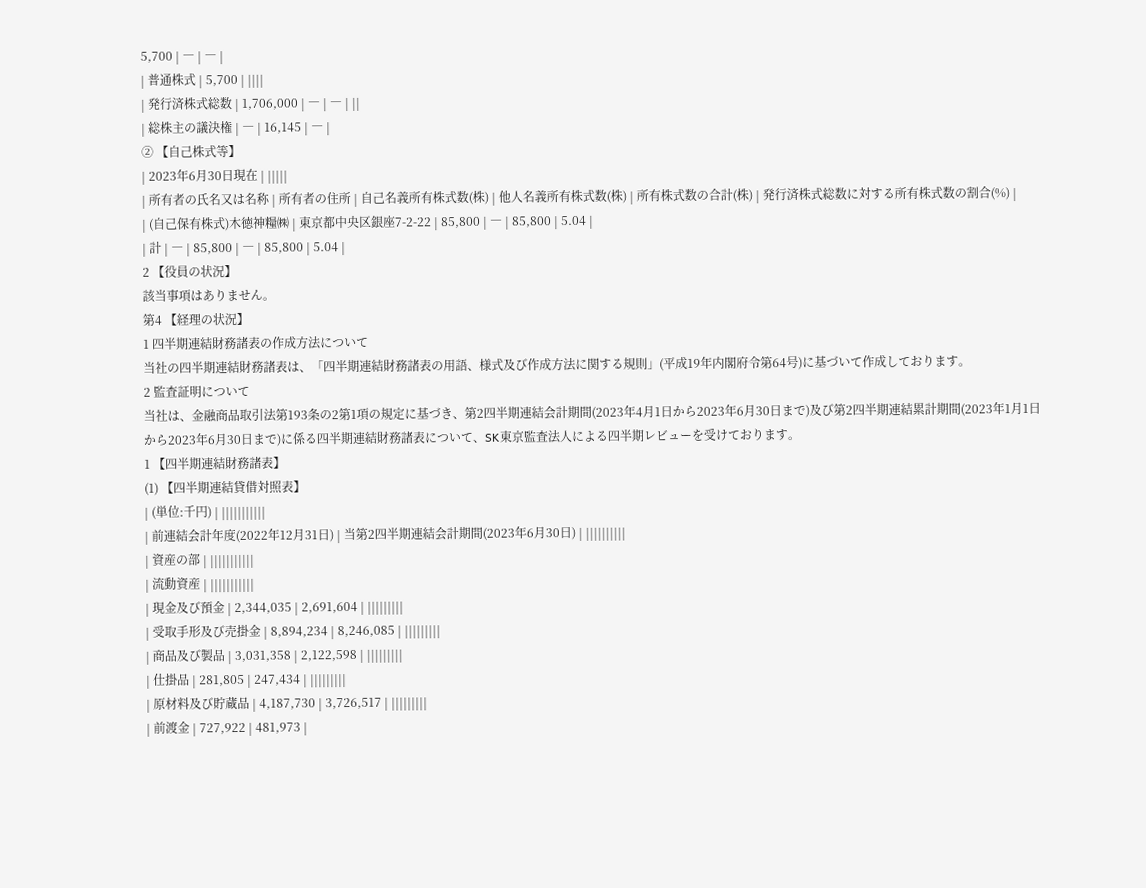5,700 | ― | ― |
| 普通株式 | 5,700 | ||||
| 発行済株式総数 | 1,706,000 | ― | ― | ||
| 総株主の議決権 | ― | 16,145 | ― |
② 【自己株式等】
| 2023年6月30日現在 | |||||
| 所有者の氏名又は名称 | 所有者の住所 | 自己名義所有株式数(株) | 他人名義所有株式数(株) | 所有株式数の合計(株) | 発行済株式総数に対する所有株式数の割合(%) |
| (自己保有株式)木徳神糧㈱ | 東京都中央区銀座7-2-22 | 85,800 | ― | 85,800 | 5.04 |
| 計 | ― | 85,800 | ― | 85,800 | 5.04 |
2 【役員の状況】
該当事項はありません。
第4 【経理の状況】
1 四半期連結財務諸表の作成方法について
当社の四半期連結財務諸表は、「四半期連結財務諸表の用語、様式及び作成方法に関する規則」(平成19年内閣府令第64号)に基づいて作成しております。
2 監査証明について
当社は、金融商品取引法第193条の2第1項の規定に基づき、第2四半期連結会計期間(2023年4月1日から2023年6月30日まで)及び第2四半期連結累計期間(2023年1月1日から2023年6月30日まで)に係る四半期連結財務諸表について、SK東京監査法人による四半期レビューを受けております。
1 【四半期連結財務諸表】
(1) 【四半期連結貸借対照表】
| (単位:千円) | |||||||||||
| 前連結会計年度(2022年12月31日) | 当第2四半期連結会計期間(2023年6月30日) | ||||||||||
| 資産の部 | |||||||||||
| 流動資産 | |||||||||||
| 現金及び預金 | 2,344,035 | 2,691,604 | |||||||||
| 受取手形及び売掛金 | 8,894,234 | 8,246,085 | |||||||||
| 商品及び製品 | 3,031,358 | 2,122,598 | |||||||||
| 仕掛品 | 281,805 | 247,434 | |||||||||
| 原材料及び貯蔵品 | 4,187,730 | 3,726,517 | |||||||||
| 前渡金 | 727,922 | 481,973 |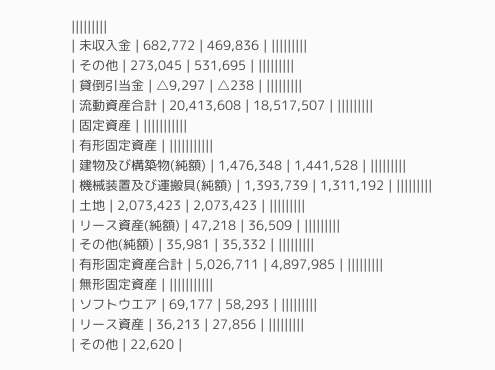|||||||||
| 未収入金 | 682,772 | 469,836 | |||||||||
| その他 | 273,045 | 531,695 | |||||||||
| 貸倒引当金 | △9,297 | △238 | |||||||||
| 流動資産合計 | 20,413,608 | 18,517,507 | |||||||||
| 固定資産 | |||||||||||
| 有形固定資産 | |||||||||||
| 建物及び構築物(純額) | 1,476,348 | 1,441,528 | |||||||||
| 機械装置及び運搬具(純額) | 1,393,739 | 1,311,192 | |||||||||
| 土地 | 2,073,423 | 2,073,423 | |||||||||
| リース資産(純額) | 47,218 | 36,509 | |||||||||
| その他(純額) | 35,981 | 35,332 | |||||||||
| 有形固定資産合計 | 5,026,711 | 4,897,985 | |||||||||
| 無形固定資産 | |||||||||||
| ソフトウエア | 69,177 | 58,293 | |||||||||
| リース資産 | 36,213 | 27,856 | |||||||||
| その他 | 22,620 |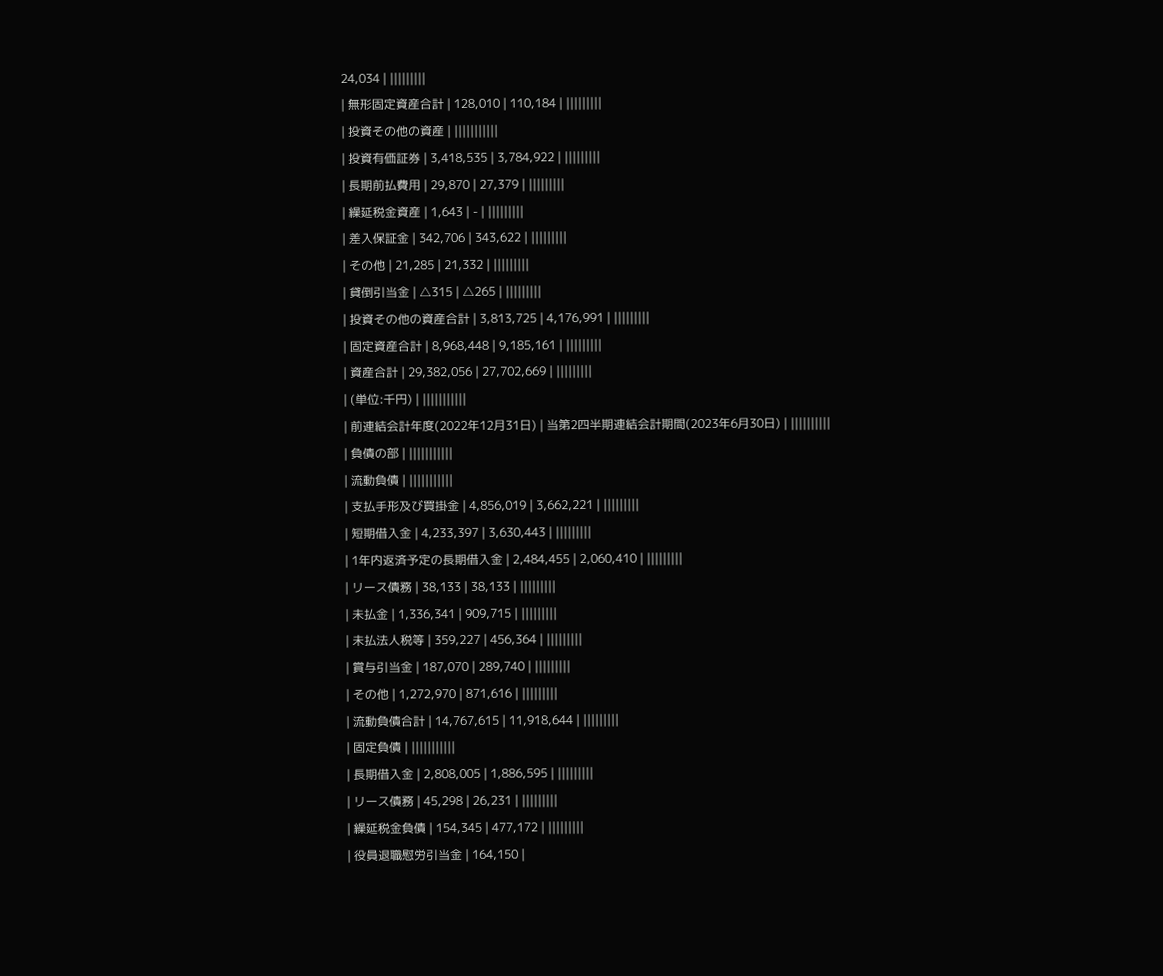24,034 | |||||||||
| 無形固定資産合計 | 128,010 | 110,184 | |||||||||
| 投資その他の資産 | |||||||||||
| 投資有価証券 | 3,418,535 | 3,784,922 | |||||||||
| 長期前払費用 | 29,870 | 27,379 | |||||||||
| 繰延税金資産 | 1,643 | - | |||||||||
| 差入保証金 | 342,706 | 343,622 | |||||||||
| その他 | 21,285 | 21,332 | |||||||||
| 貸倒引当金 | △315 | △265 | |||||||||
| 投資その他の資産合計 | 3,813,725 | 4,176,991 | |||||||||
| 固定資産合計 | 8,968,448 | 9,185,161 | |||||||||
| 資産合計 | 29,382,056 | 27,702,669 | |||||||||
| (単位:千円) | |||||||||||
| 前連結会計年度(2022年12月31日) | 当第2四半期連結会計期間(2023年6月30日) | ||||||||||
| 負債の部 | |||||||||||
| 流動負債 | |||||||||||
| 支払手形及び買掛金 | 4,856,019 | 3,662,221 | |||||||||
| 短期借入金 | 4,233,397 | 3,630,443 | |||||||||
| 1年内返済予定の長期借入金 | 2,484,455 | 2,060,410 | |||||||||
| リース債務 | 38,133 | 38,133 | |||||||||
| 未払金 | 1,336,341 | 909,715 | |||||||||
| 未払法人税等 | 359,227 | 456,364 | |||||||||
| 賞与引当金 | 187,070 | 289,740 | |||||||||
| その他 | 1,272,970 | 871,616 | |||||||||
| 流動負債合計 | 14,767,615 | 11,918,644 | |||||||||
| 固定負債 | |||||||||||
| 長期借入金 | 2,808,005 | 1,886,595 | |||||||||
| リース債務 | 45,298 | 26,231 | |||||||||
| 繰延税金負債 | 154,345 | 477,172 | |||||||||
| 役員退職慰労引当金 | 164,150 |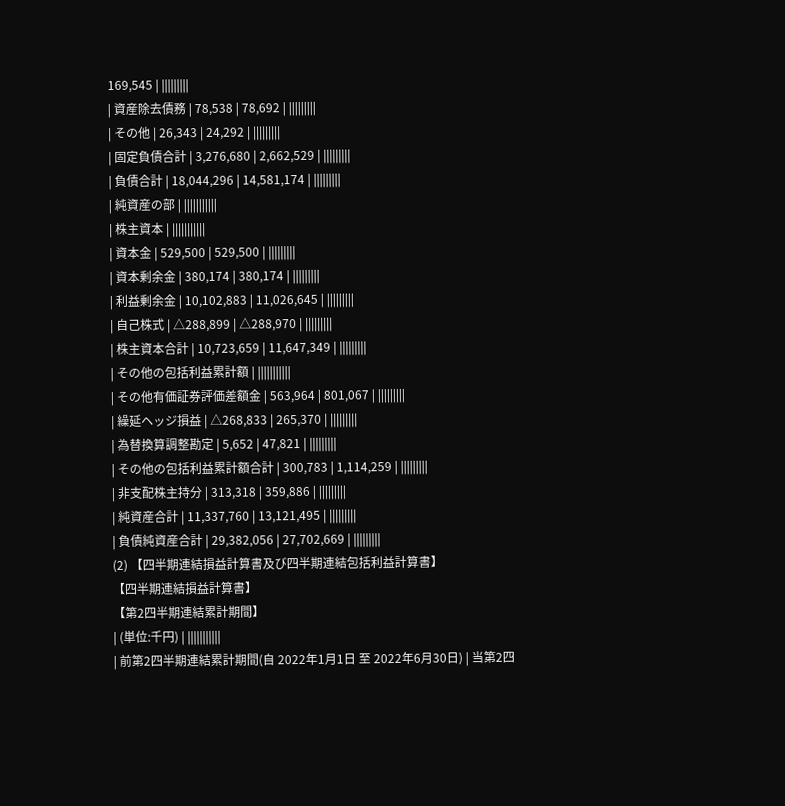169,545 | |||||||||
| 資産除去債務 | 78,538 | 78,692 | |||||||||
| その他 | 26,343 | 24,292 | |||||||||
| 固定負債合計 | 3,276,680 | 2,662,529 | |||||||||
| 負債合計 | 18,044,296 | 14,581,174 | |||||||||
| 純資産の部 | |||||||||||
| 株主資本 | |||||||||||
| 資本金 | 529,500 | 529,500 | |||||||||
| 資本剰余金 | 380,174 | 380,174 | |||||||||
| 利益剰余金 | 10,102,883 | 11,026,645 | |||||||||
| 自己株式 | △288,899 | △288,970 | |||||||||
| 株主資本合計 | 10,723,659 | 11,647,349 | |||||||||
| その他の包括利益累計額 | |||||||||||
| その他有価証券評価差額金 | 563,964 | 801,067 | |||||||||
| 繰延ヘッジ損益 | △268,833 | 265,370 | |||||||||
| 為替換算調整勘定 | 5,652 | 47,821 | |||||||||
| その他の包括利益累計額合計 | 300,783 | 1,114,259 | |||||||||
| 非支配株主持分 | 313,318 | 359,886 | |||||||||
| 純資産合計 | 11,337,760 | 13,121,495 | |||||||||
| 負債純資産合計 | 29,382,056 | 27,702,669 | |||||||||
(2) 【四半期連結損益計算書及び四半期連結包括利益計算書】
【四半期連結損益計算書】
【第2四半期連結累計期間】
| (単位:千円) | |||||||||||
| 前第2四半期連結累計期間(自 2022年1月1日 至 2022年6月30日) | 当第2四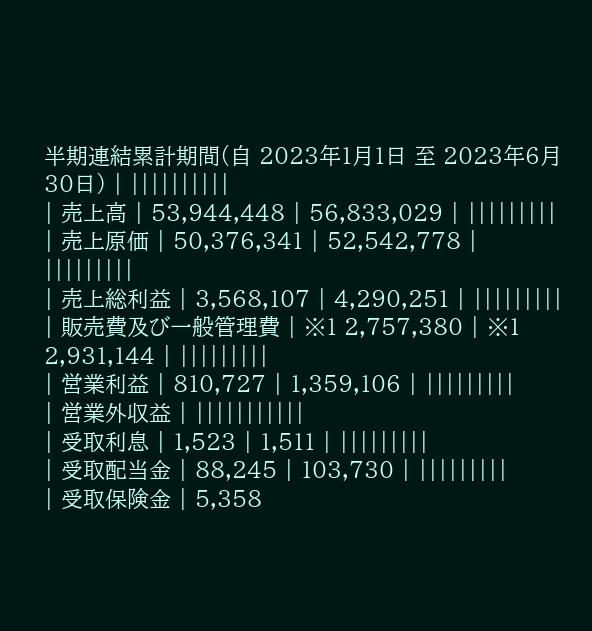半期連結累計期間(自 2023年1月1日 至 2023年6月30日) | ||||||||||
| 売上高 | 53,944,448 | 56,833,029 | |||||||||
| 売上原価 | 50,376,341 | 52,542,778 | |||||||||
| 売上総利益 | 3,568,107 | 4,290,251 | |||||||||
| 販売費及び一般管理費 | ※1 2,757,380 | ※1 2,931,144 | |||||||||
| 営業利益 | 810,727 | 1,359,106 | |||||||||
| 営業外収益 | |||||||||||
| 受取利息 | 1,523 | 1,511 | |||||||||
| 受取配当金 | 88,245 | 103,730 | |||||||||
| 受取保険金 | 5,358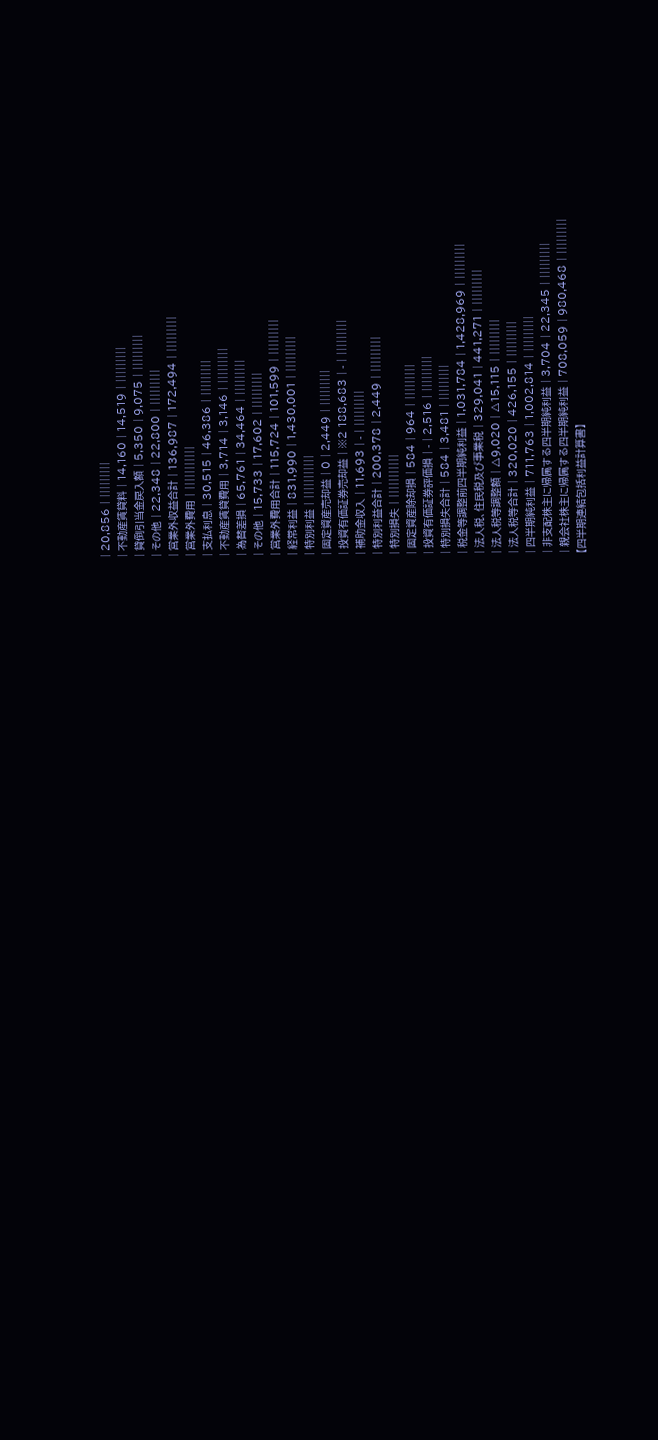| 20,856 | |||||||||
| 不動産賃貸料 | 14,160 | 14,519 | |||||||||
| 貸倒引当金戻入額 | 5,350 | 9,075 | |||||||||
| その他 | 22,348 | 22,800 | |||||||||
| 営業外収益合計 | 136,987 | 172,494 | |||||||||
| 営業外費用 | |||||||||||
| 支払利息 | 30,515 | 46,386 | |||||||||
| 不動産賃貸費用 | 3,714 | 3,146 | |||||||||
| 為替差損 | 65,761 | 34,464 | |||||||||
| その他 | 15,733 | 17,602 | |||||||||
| 営業外費用合計 | 115,724 | 101,599 | |||||||||
| 経常利益 | 831,990 | 1,430,001 | |||||||||
| 特別利益 | |||||||||||
| 固定資産売却益 | 0 | 2,449 | |||||||||
| 投資有価証券売却益 | ※2 188,683 | - | |||||||||
| 補助金収入 | 11,693 | - | |||||||||
| 特別利益合計 | 200,378 | 2,449 | |||||||||
| 特別損失 | |||||||||||
| 固定資産除却損 | 584 | 964 | |||||||||
| 投資有価証券評価損 | - | 2,516 | |||||||||
| 特別損失合計 | 584 | 3,481 | |||||||||
| 税金等調整前四半期純利益 | 1,031,784 | 1,428,969 | |||||||||
| 法人税、住民税及び事業税 | 329,041 | 441,271 | |||||||||
| 法人税等調整額 | △9,020 | △15,115 | |||||||||
| 法人税等合計 | 320,020 | 426,155 | |||||||||
| 四半期純利益 | 711,763 | 1,002,814 | |||||||||
| 非支配株主に帰属する四半期純利益 | 3,704 | 22,345 | |||||||||
| 親会社株主に帰属する四半期純利益 | 708,059 | 980,468 | |||||||||
【四半期連結包括利益計算書】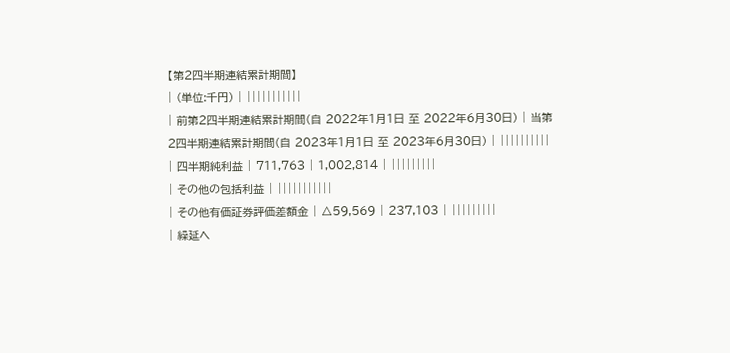【第2四半期連結累計期間】
| (単位:千円) | |||||||||||
| 前第2四半期連結累計期間(自 2022年1月1日 至 2022年6月30日) | 当第2四半期連結累計期間(自 2023年1月1日 至 2023年6月30日) | ||||||||||
| 四半期純利益 | 711,763 | 1,002,814 | |||||||||
| その他の包括利益 | |||||||||||
| その他有価証券評価差額金 | △59,569 | 237,103 | |||||||||
| 繰延ヘ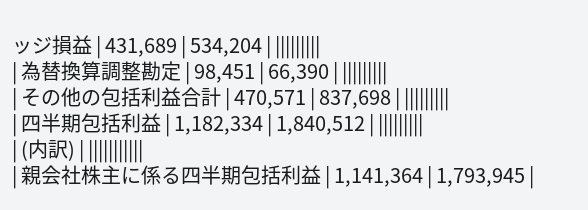ッジ損益 | 431,689 | 534,204 | |||||||||
| 為替換算調整勘定 | 98,451 | 66,390 | |||||||||
| その他の包括利益合計 | 470,571 | 837,698 | |||||||||
| 四半期包括利益 | 1,182,334 | 1,840,512 | |||||||||
| (内訳) | |||||||||||
| 親会社株主に係る四半期包括利益 | 1,141,364 | 1,793,945 |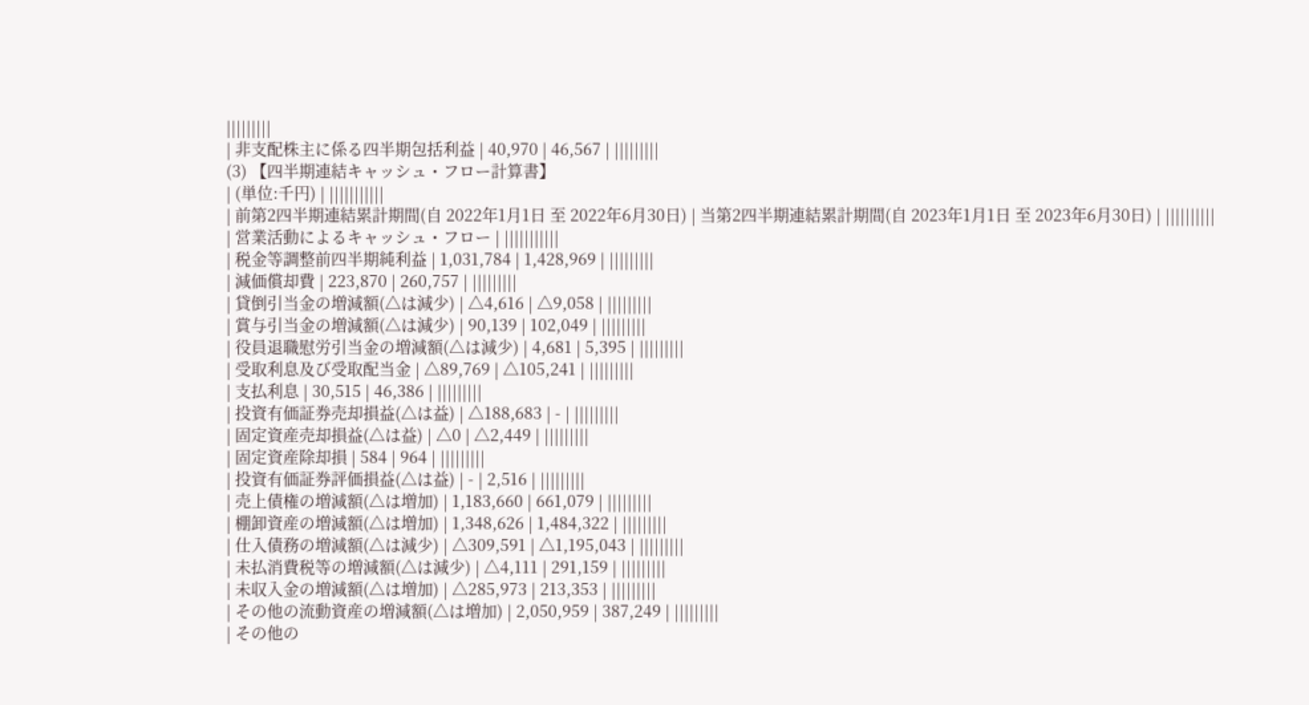|||||||||
| 非支配株主に係る四半期包括利益 | 40,970 | 46,567 | |||||||||
(3) 【四半期連結キャッシュ・フロー計算書】
| (単位:千円) | |||||||||||
| 前第2四半期連結累計期間(自 2022年1月1日 至 2022年6月30日) | 当第2四半期連結累計期間(自 2023年1月1日 至 2023年6月30日) | ||||||||||
| 営業活動によるキャッシュ・フロー | |||||||||||
| 税金等調整前四半期純利益 | 1,031,784 | 1,428,969 | |||||||||
| 減価償却費 | 223,870 | 260,757 | |||||||||
| 貸倒引当金の増減額(△は減少) | △4,616 | △9,058 | |||||||||
| 賞与引当金の増減額(△は減少) | 90,139 | 102,049 | |||||||||
| 役員退職慰労引当金の増減額(△は減少) | 4,681 | 5,395 | |||||||||
| 受取利息及び受取配当金 | △89,769 | △105,241 | |||||||||
| 支払利息 | 30,515 | 46,386 | |||||||||
| 投資有価証券売却損益(△は益) | △188,683 | - | |||||||||
| 固定資産売却損益(△は益) | △0 | △2,449 | |||||||||
| 固定資産除却損 | 584 | 964 | |||||||||
| 投資有価証券評価損益(△は益) | - | 2,516 | |||||||||
| 売上債権の増減額(△は増加) | 1,183,660 | 661,079 | |||||||||
| 棚卸資産の増減額(△は増加) | 1,348,626 | 1,484,322 | |||||||||
| 仕入債務の増減額(△は減少) | △309,591 | △1,195,043 | |||||||||
| 未払消費税等の増減額(△は減少) | △4,111 | 291,159 | |||||||||
| 未収入金の増減額(△は増加) | △285,973 | 213,353 | |||||||||
| その他の流動資産の増減額(△は増加) | 2,050,959 | 387,249 | |||||||||
| その他の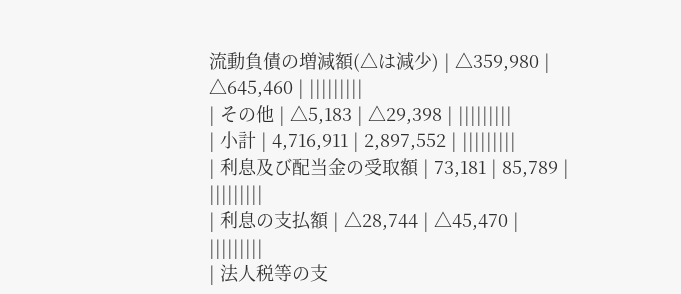流動負債の増減額(△は減少) | △359,980 | △645,460 | |||||||||
| その他 | △5,183 | △29,398 | |||||||||
| 小計 | 4,716,911 | 2,897,552 | |||||||||
| 利息及び配当金の受取額 | 73,181 | 85,789 | |||||||||
| 利息の支払額 | △28,744 | △45,470 | |||||||||
| 法人税等の支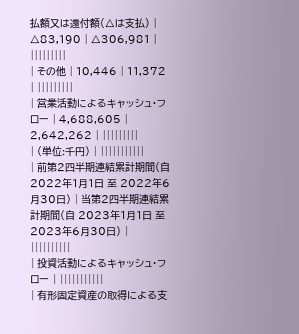払額又は還付額(△は支払) | △83,190 | △306,981 | |||||||||
| その他 | 10,446 | 11,372 | |||||||||
| 営業活動によるキャッシュ・フロー | 4,688,605 | 2,642,262 | |||||||||
| (単位:千円) | |||||||||||
| 前第2四半期連結累計期間(自 2022年1月1日 至 2022年6月30日) | 当第2四半期連結累計期間(自 2023年1月1日 至 2023年6月30日) | ||||||||||
| 投資活動によるキャッシュ・フロー | |||||||||||
| 有形固定資産の取得による支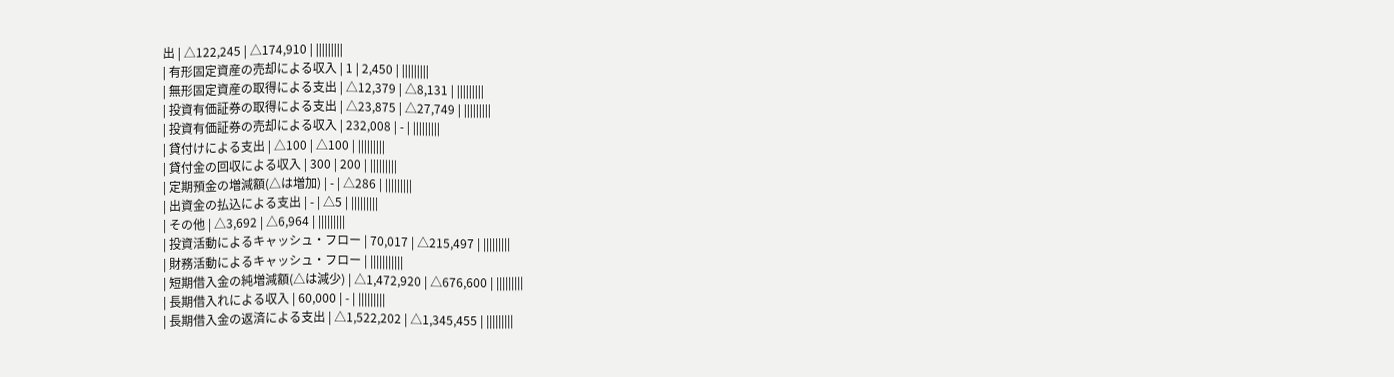出 | △122,245 | △174,910 | |||||||||
| 有形固定資産の売却による収入 | 1 | 2,450 | |||||||||
| 無形固定資産の取得による支出 | △12,379 | △8,131 | |||||||||
| 投資有価証券の取得による支出 | △23,875 | △27,749 | |||||||||
| 投資有価証券の売却による収入 | 232,008 | - | |||||||||
| 貸付けによる支出 | △100 | △100 | |||||||||
| 貸付金の回収による収入 | 300 | 200 | |||||||||
| 定期預金の増減額(△は増加) | - | △286 | |||||||||
| 出資金の払込による支出 | - | △5 | |||||||||
| その他 | △3,692 | △6,964 | |||||||||
| 投資活動によるキャッシュ・フロー | 70,017 | △215,497 | |||||||||
| 財務活動によるキャッシュ・フロー | |||||||||||
| 短期借入金の純増減額(△は減少) | △1,472,920 | △676,600 | |||||||||
| 長期借入れによる収入 | 60,000 | - | |||||||||
| 長期借入金の返済による支出 | △1,522,202 | △1,345,455 | |||||||||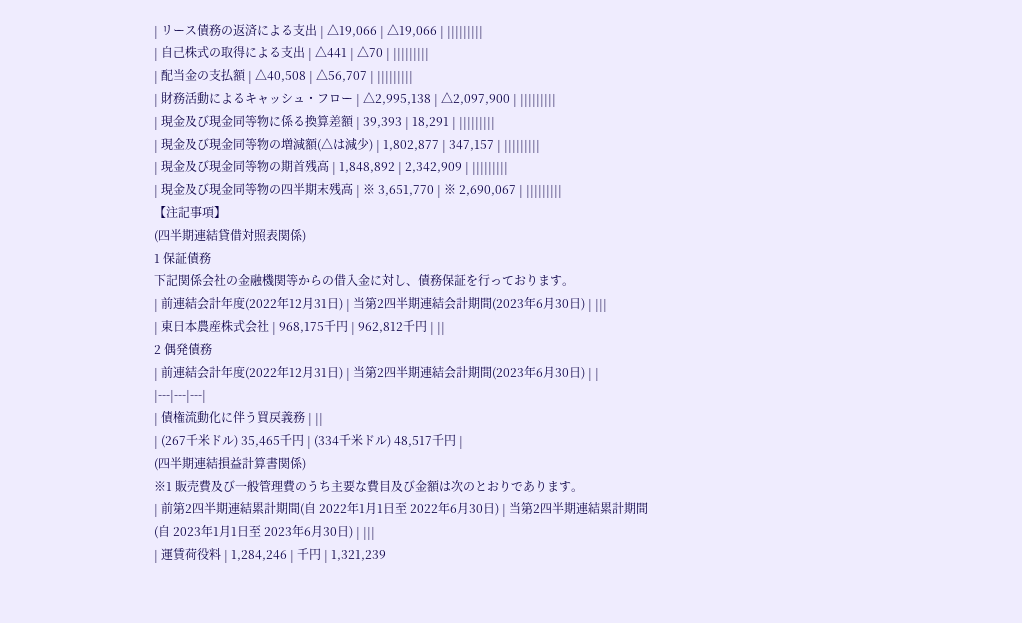| リース債務の返済による支出 | △19,066 | △19,066 | |||||||||
| 自己株式の取得による支出 | △441 | △70 | |||||||||
| 配当金の支払額 | △40,508 | △56,707 | |||||||||
| 財務活動によるキャッシュ・フロー | △2,995,138 | △2,097,900 | |||||||||
| 現金及び現金同等物に係る換算差額 | 39,393 | 18,291 | |||||||||
| 現金及び現金同等物の増減額(△は減少) | 1,802,877 | 347,157 | |||||||||
| 現金及び現金同等物の期首残高 | 1,848,892 | 2,342,909 | |||||||||
| 現金及び現金同等物の四半期末残高 | ※ 3,651,770 | ※ 2,690,067 | |||||||||
【注記事項】
(四半期連結貸借対照表関係)
1 保証債務
下記関係会社の金融機関等からの借入金に対し、債務保証を行っております。
| 前連結会計年度(2022年12月31日) | 当第2四半期連結会計期間(2023年6月30日) | |||
| 東日本農産株式会社 | 968,175千円 | 962,812千円 | ||
2 偶発債務
| 前連結会計年度(2022年12月31日) | 当第2四半期連結会計期間(2023年6月30日) | |
|---|---|---|
| 債権流動化に伴う買戻義務 | ||
| (267千米ドル) 35,465千円 | (334千米ドル) 48,517千円 |
(四半期連結損益計算書関係)
※1 販売費及び一般管理費のうち主要な費目及び金額は次のとおりであります。
| 前第2四半期連結累計期間(自 2022年1月1日至 2022年6月30日) | 当第2四半期連結累計期間(自 2023年1月1日至 2023年6月30日) | |||
| 運賃荷役料 | 1,284,246 | 千円 | 1,321,239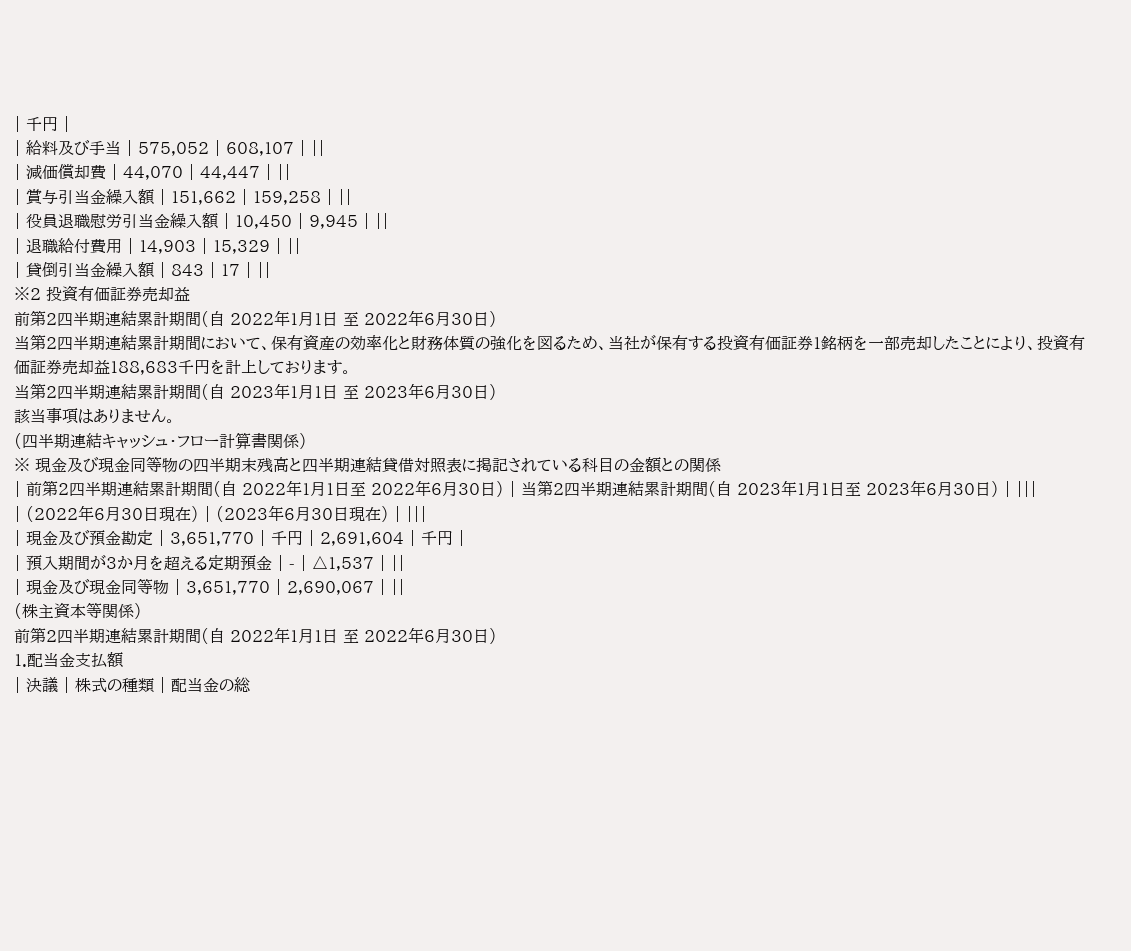| 千円 |
| 給料及び手当 | 575,052 | 608,107 | ||
| 減価償却費 | 44,070 | 44,447 | ||
| 賞与引当金繰入額 | 151,662 | 159,258 | ||
| 役員退職慰労引当金繰入額 | 10,450 | 9,945 | ||
| 退職給付費用 | 14,903 | 15,329 | ||
| 貸倒引当金繰入額 | 843 | 17 | ||
※2 投資有価証券売却益
前第2四半期連結累計期間(自 2022年1月1日 至 2022年6月30日)
当第2四半期連結累計期間において、保有資産の効率化と財務体質の強化を図るため、当社が保有する投資有価証券1銘柄を一部売却したことにより、投資有価証券売却益188,683千円を計上しております。
当第2四半期連結累計期間(自 2023年1月1日 至 2023年6月30日)
該当事項はありません。
(四半期連結キャッシュ・フロー計算書関係)
※ 現金及び現金同等物の四半期末残高と四半期連結貸借対照表に掲記されている科目の金額との関係
| 前第2四半期連結累計期間(自 2022年1月1日至 2022年6月30日) | 当第2四半期連結累計期間(自 2023年1月1日至 2023年6月30日) | |||
| (2022年6月30日現在) | (2023年6月30日現在) | |||
| 現金及び預金勘定 | 3,651,770 | 千円 | 2,691,604 | 千円 |
| 預入期間が3か月を超える定期預金 | - | △1,537 | ||
| 現金及び現金同等物 | 3,651,770 | 2,690,067 | ||
(株主資本等関係)
前第2四半期連結累計期間(自 2022年1月1日 至 2022年6月30日)
1.配当金支払額
| 決議 | 株式の種類 | 配当金の総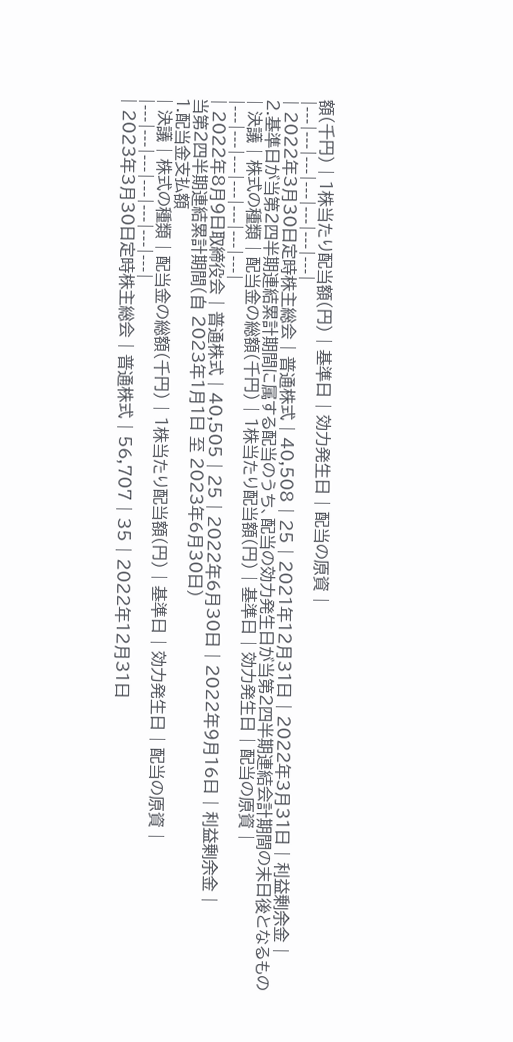額(千円) | 1株当たり配当額(円) | 基準日 | 効力発生日 | 配当の原資 |
|---|---|---|---|---|---|---|
| 2022年3月30日定時株主総会 | 普通株式 | 40,508 | 25 | 2021年12月31日 | 2022年3月31日 | 利益剰余金 |
2.基準日が当第2四半期連結累計期間に属する配当のうち、配当の効力発生日が当第2四半期連結会計期間の末日後となるもの
| 決議 | 株式の種類 | 配当金の総額(千円) | 1株当たり配当額(円) | 基準日 | 効力発生日 | 配当の原資 |
|---|---|---|---|---|---|---|
| 2022年8月9日取締役会 | 普通株式 | 40,505 | 25 | 2022年6月30日 | 2022年9月16日 | 利益剰余金 |
当第2四半期連結累計期間(自 2023年1月1日 至 2023年6月30日)
1.配当金支払額
| 決議 | 株式の種類 | 配当金の総額(千円) | 1株当たり配当額(円) | 基準日 | 効力発生日 | 配当の原資 |
|---|---|---|---|---|---|---|
| 2023年3月30日定時株主総会 | 普通株式 | 56,707 | 35 | 2022年12月31日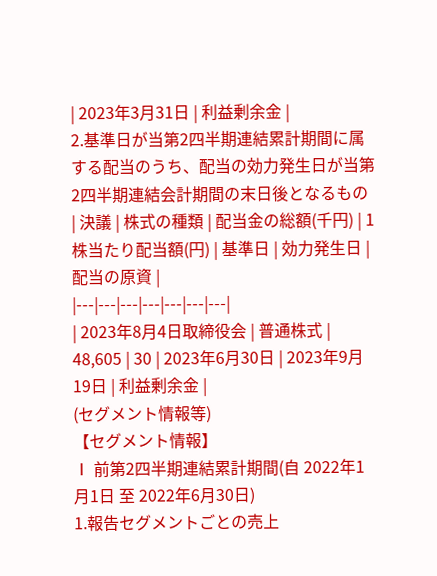| 2023年3月31日 | 利益剰余金 |
2.基準日が当第2四半期連結累計期間に属する配当のうち、配当の効力発生日が当第2四半期連結会計期間の末日後となるもの
| 決議 | 株式の種類 | 配当金の総額(千円) | 1株当たり配当額(円) | 基準日 | 効力発生日 | 配当の原資 |
|---|---|---|---|---|---|---|
| 2023年8月4日取締役会 | 普通株式 | 48,605 | 30 | 2023年6月30日 | 2023年9月19日 | 利益剰余金 |
(セグメント情報等)
【セグメント情報】
Ⅰ 前第2四半期連結累計期間(自 2022年1月1日 至 2022年6月30日)
1.報告セグメントごとの売上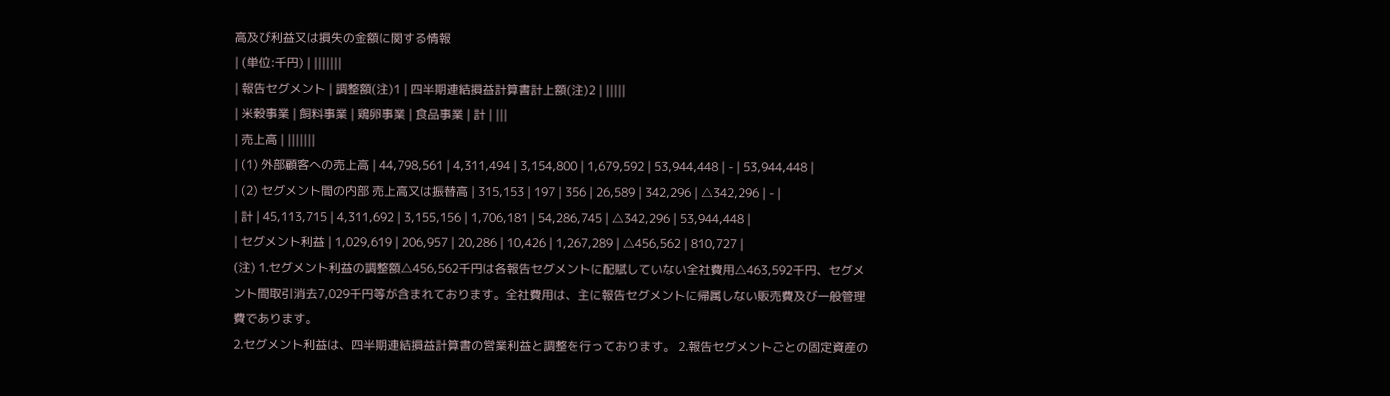高及び利益又は損失の金額に関する情報
| (単位:千円) | |||||||
| 報告セグメント | 調整額(注)1 | 四半期連結損益計算書計上額(注)2 | |||||
| 米穀事業 | 飼料事業 | 鶏卵事業 | 食品事業 | 計 | |||
| 売上高 | |||||||
| (1) 外部顧客への売上高 | 44,798,561 | 4,311,494 | 3,154,800 | 1,679,592 | 53,944,448 | - | 53,944,448 |
| (2) セグメント間の内部 売上高又は振替高 | 315,153 | 197 | 356 | 26,589 | 342,296 | △342,296 | - |
| 計 | 45,113,715 | 4,311,692 | 3,155,156 | 1,706,181 | 54,286,745 | △342,296 | 53,944,448 |
| セグメント利益 | 1,029,619 | 206,957 | 20,286 | 10,426 | 1,267,289 | △456,562 | 810,727 |
(注) 1.セグメント利益の調整額△456,562千円は各報告セグメントに配賦していない全社費用△463,592千円、セグメント間取引消去7,029千円等が含まれております。全社費用は、主に報告セグメントに帰属しない販売費及び一般管理費であります。
2.セグメント利益は、四半期連結損益計算書の営業利益と調整を行っております。 2.報告セグメントごとの固定資産の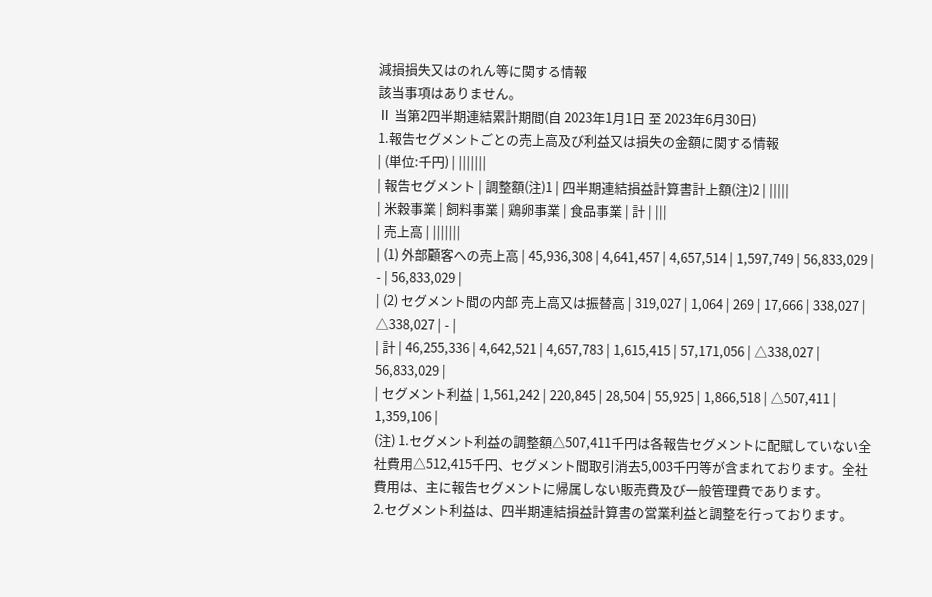減損損失又はのれん等に関する情報
該当事項はありません。
Ⅱ 当第2四半期連結累計期間(自 2023年1月1日 至 2023年6月30日)
1.報告セグメントごとの売上高及び利益又は損失の金額に関する情報
| (単位:千円) | |||||||
| 報告セグメント | 調整額(注)1 | 四半期連結損益計算書計上額(注)2 | |||||
| 米穀事業 | 飼料事業 | 鶏卵事業 | 食品事業 | 計 | |||
| 売上高 | |||||||
| (1) 外部顧客への売上高 | 45,936,308 | 4,641,457 | 4,657,514 | 1,597,749 | 56,833,029 | - | 56,833,029 |
| (2) セグメント間の内部 売上高又は振替高 | 319,027 | 1,064 | 269 | 17,666 | 338,027 | △338,027 | - |
| 計 | 46,255,336 | 4,642,521 | 4,657,783 | 1,615,415 | 57,171,056 | △338,027 | 56,833,029 |
| セグメント利益 | 1,561,242 | 220,845 | 28,504 | 55,925 | 1,866,518 | △507,411 | 1,359,106 |
(注) 1.セグメント利益の調整額△507,411千円は各報告セグメントに配賦していない全社費用△512,415千円、セグメント間取引消去5,003千円等が含まれております。全社費用は、主に報告セグメントに帰属しない販売費及び一般管理費であります。
2.セグメント利益は、四半期連結損益計算書の営業利益と調整を行っております。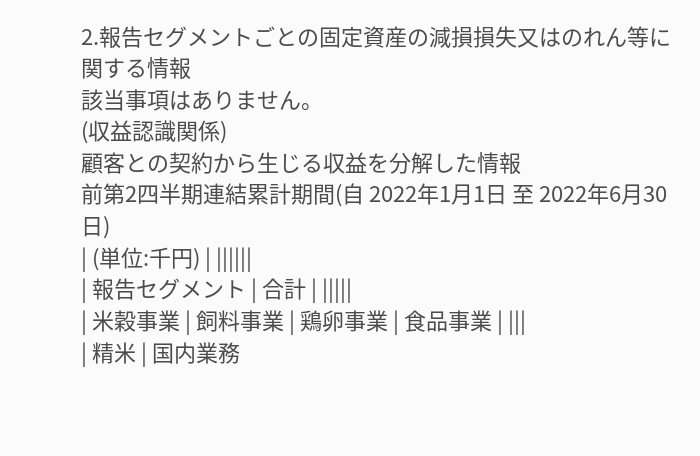2.報告セグメントごとの固定資産の減損損失又はのれん等に関する情報
該当事項はありません。
(収益認識関係)
顧客との契約から生じる収益を分解した情報
前第2四半期連結累計期間(自 2022年1月1日 至 2022年6月30日)
| (単位:千円) | ||||||
| 報告セグメント | 合計 | |||||
| 米穀事業 | 飼料事業 | 鶏卵事業 | 食品事業 | |||
| 精米 | 国内業務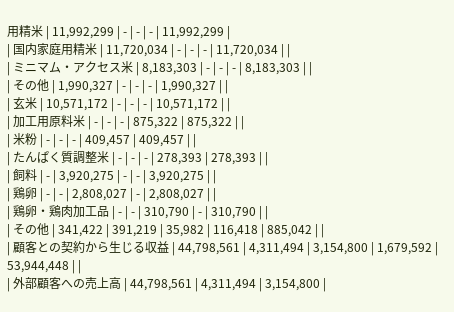用精米 | 11,992,299 | - | - | - | 11,992,299 |
| 国内家庭用精米 | 11,720,034 | - | - | - | 11,720,034 | |
| ミニマム・アクセス米 | 8,183,303 | - | - | - | 8,183,303 | |
| その他 | 1,990,327 | - | - | - | 1,990,327 | |
| 玄米 | 10,571,172 | - | - | - | 10,571,172 | |
| 加工用原料米 | - | - | - | 875,322 | 875,322 | |
| 米粉 | - | - | - | 409,457 | 409,457 | |
| たんぱく質調整米 | - | - | - | 278,393 | 278,393 | |
| 飼料 | - | 3,920,275 | - | - | 3,920,275 | |
| 鶏卵 | - | - | 2,808,027 | - | 2,808,027 | |
| 鶏卵・鶏肉加工品 | - | - | 310,790 | - | 310,790 | |
| その他 | 341,422 | 391,219 | 35,982 | 116,418 | 885,042 | |
| 顧客との契約から生じる収益 | 44,798,561 | 4,311,494 | 3,154,800 | 1,679,592 | 53,944,448 | |
| 外部顧客への売上高 | 44,798,561 | 4,311,494 | 3,154,800 |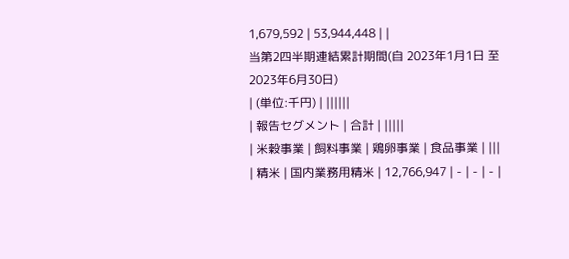1,679,592 | 53,944,448 | |
当第2四半期連結累計期間(自 2023年1月1日 至 2023年6月30日)
| (単位:千円) | ||||||
| 報告セグメント | 合計 | |||||
| 米穀事業 | 飼料事業 | 鶏卵事業 | 食品事業 | |||
| 精米 | 国内業務用精米 | 12,766,947 | - | - | - |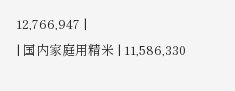12,766,947 |
| 国内家庭用精米 | 11,586,330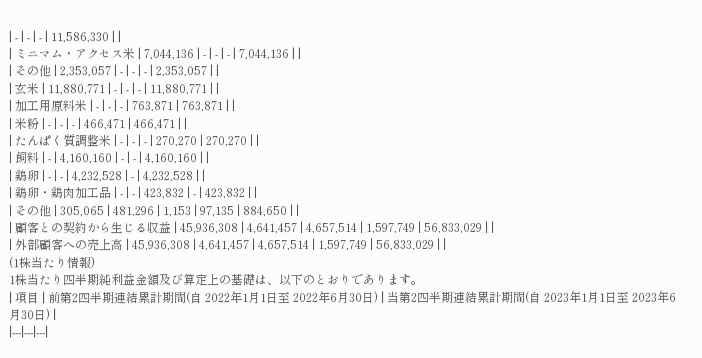| - | - | - | 11,586,330 | |
| ミニマム・アクセス米 | 7,044,136 | - | - | - | 7,044,136 | |
| その他 | 2,353,057 | - | - | - | 2,353,057 | |
| 玄米 | 11,880,771 | - | - | - | 11,880,771 | |
| 加工用原料米 | - | - | - | 763,871 | 763,871 | |
| 米粉 | - | - | - | 466,471 | 466,471 | |
| たんぱく質調整米 | - | - | - | 270,270 | 270,270 | |
| 飼料 | - | 4,160,160 | - | - | 4,160,160 | |
| 鶏卵 | - | - | 4,232,528 | - | 4,232,528 | |
| 鶏卵・鶏肉加工品 | - | - | 423,832 | - | 423,832 | |
| その他 | 305,065 | 481,296 | 1,153 | 97,135 | 884,650 | |
| 顧客との契約から生じる収益 | 45,936,308 | 4,641,457 | 4,657,514 | 1,597,749 | 56,833,029 | |
| 外部顧客への売上高 | 45,936,308 | 4,641,457 | 4,657,514 | 1,597,749 | 56,833,029 | |
(1株当たり情報)
1株当たり四半期純利益金額及び算定上の基礎は、以下のとおりであります。
| 項目 | 前第2四半期連結累計期間(自 2022年1月1日至 2022年6月30日) | 当第2四半期連結累計期間(自 2023年1月1日至 2023年6月30日) |
|---|---|---|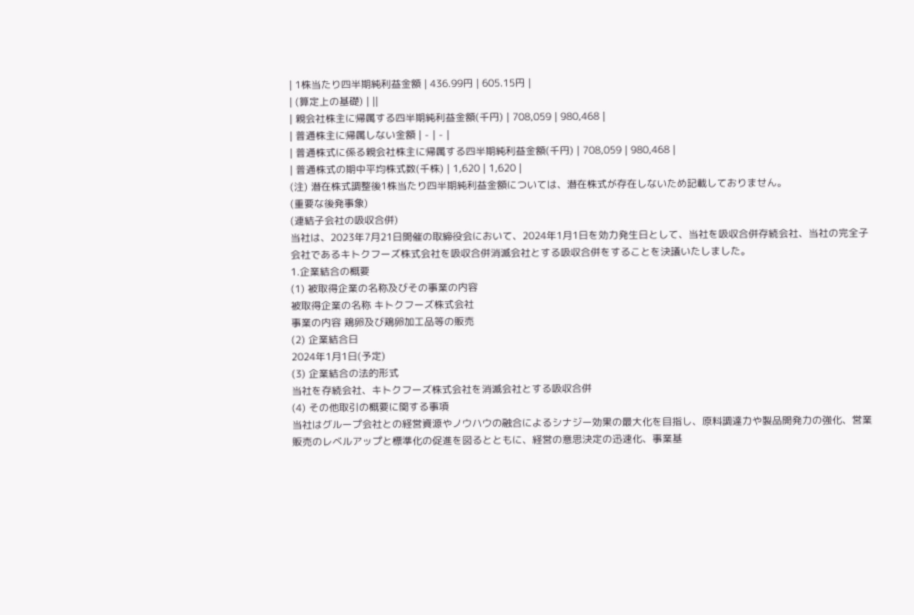| 1株当たり四半期純利益金額 | 436.99円 | 605.15円 |
| (算定上の基礎) | ||
| 親会社株主に帰属する四半期純利益金額(千円) | 708,059 | 980,468 |
| 普通株主に帰属しない金額 | - | - |
| 普通株式に係る親会社株主に帰属する四半期純利益金額(千円) | 708,059 | 980,468 |
| 普通株式の期中平均株式数(千株) | 1,620 | 1,620 |
(注) 潜在株式調整後1株当たり四半期純利益金額については、潜在株式が存在しないため記載しておりません。
(重要な後発事象)
(連結子会社の吸収合併)
当社は、2023年7月21日開催の取締役会において、2024年1月1日を効力発生日として、当社を吸収合併存続会社、当社の完全子会社であるキトクフーズ株式会社を吸収合併消滅会社とする吸収合併をすることを決議いたしました。
1.企業結合の概要
(1) 被取得企業の名称及びその事業の内容
被取得企業の名称 キトクフーズ株式会社
事業の内容 鶏卵及び鶏卵加工品等の販売
(2) 企業結合日
2024年1月1日(予定)
(3) 企業結合の法的形式
当社を存続会社、キトクフーズ株式会社を消滅会社とする吸収合併
(4) その他取引の概要に関する事項
当社はグループ会社との経営資源やノウハウの融合によるシナジー効果の最大化を目指し、原料調達力や製品開発力の強化、営業販売のレベルアップと標準化の促進を図るとともに、経営の意思決定の迅速化、事業基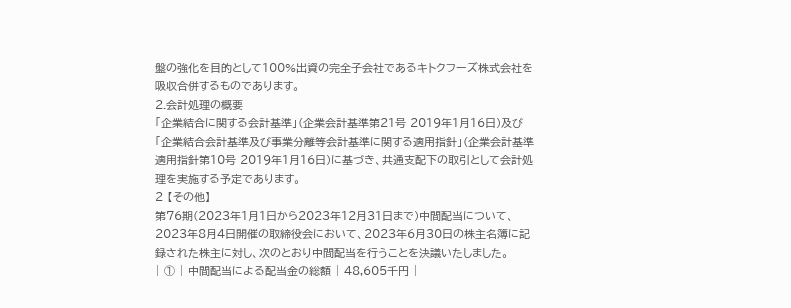盤の強化を目的として100%出資の完全子会社であるキトクフーズ株式会社を吸収合併するものであります。
2.会計処理の概要
「企業結合に関する会計基準」(企業会計基準第21号 2019年1月16日)及び「企業結合会計基準及び事業分離等会計基準に関する適用指針」(企業会計基準適用指針第10号 2019年1月16日)に基づき、共通支配下の取引として会計処理を実施する予定であります。
2 【その他】
第76期(2023年1月1日から2023年12月31日まで)中間配当について、2023年8月4日開催の取締役会において、2023年6月30日の株主名簿に記録された株主に対し、次のとおり中間配当を行うことを決議いたしました。
| ① | 中間配当による配当金の総額 | 48,605千円 |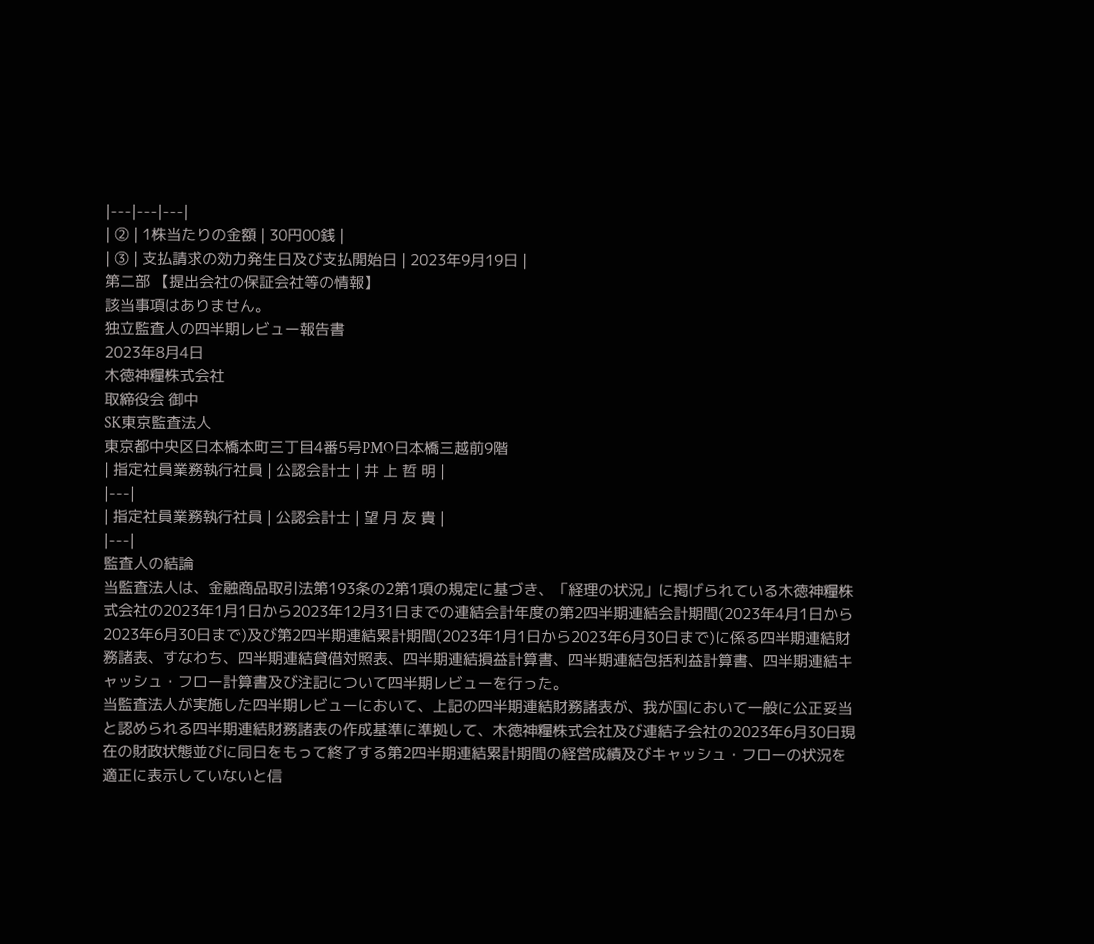|---|---|---|
| ② | 1株当たりの金額 | 30円00銭 |
| ③ | 支払請求の効力発生日及び支払開始日 | 2023年9月19日 |
第二部 【提出会社の保証会社等の情報】
該当事項はありません。
独立監査人の四半期レビュー報告書
2023年8月4日
木徳神糧株式会社
取締役会 御中
SK東京監査法人
東京都中央区日本橋本町三丁目4番5号PMO日本橋三越前9階
| 指定社員業務執行社員 | 公認会計士 | 井 上 哲 明 |
|---|
| 指定社員業務執行社員 | 公認会計士 | 望 月 友 貴 |
|---|
監査人の結論
当監査法人は、金融商品取引法第193条の2第1項の規定に基づき、「経理の状況」に掲げられている木徳神糧株式会社の2023年1月1日から2023年12月31日までの連結会計年度の第2四半期連結会計期間(2023年4月1日から2023年6月30日まで)及び第2四半期連結累計期間(2023年1月1日から2023年6月30日まで)に係る四半期連結財務諸表、すなわち、四半期連結貸借対照表、四半期連結損益計算書、四半期連結包括利益計算書、四半期連結キャッシュ・フロー計算書及び注記について四半期レビューを行った。
当監査法人が実施した四半期レビューにおいて、上記の四半期連結財務諸表が、我が国において一般に公正妥当と認められる四半期連結財務諸表の作成基準に準拠して、木徳神糧株式会社及び連結子会社の2023年6月30日現在の財政状態並びに同日をもって終了する第2四半期連結累計期間の経営成績及びキャッシュ・フローの状況を適正に表示していないと信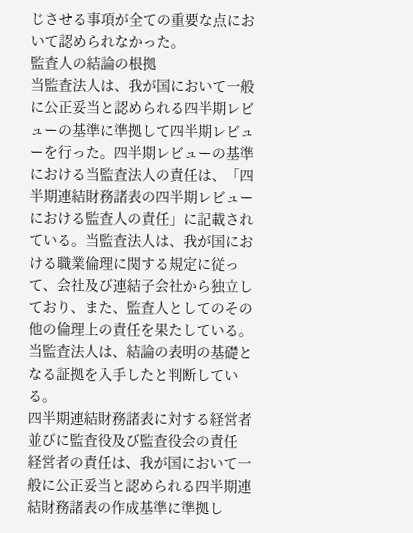じさせる事項が全ての重要な点において認められなかった。
監査人の結論の根拠
当監査法人は、我が国において一般に公正妥当と認められる四半期レビューの基準に準拠して四半期レビューを行った。四半期レビューの基準における当監査法人の責任は、「四半期連結財務諸表の四半期レビューにおける監査人の責任」に記載されている。当監査法人は、我が国における職業倫理に関する規定に従って、会社及び連結子会社から独立しており、また、監査人としてのその他の倫理上の責任を果たしている。当監査法人は、結論の表明の基礎となる証拠を入手したと判断している。
四半期連結財務諸表に対する経営者並びに監査役及び監査役会の責任
経営者の責任は、我が国において一般に公正妥当と認められる四半期連結財務諸表の作成基準に準拠し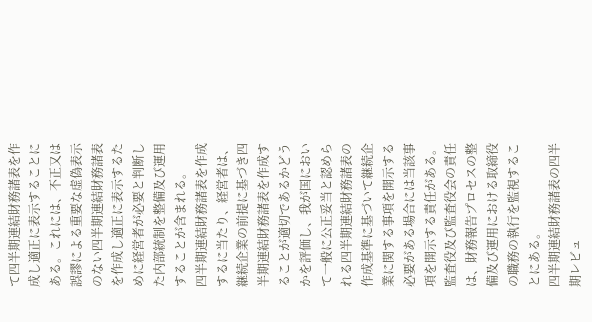て四半期連結財務諸表を作成し適正に表示することにある。これには、不正又は誤謬による重要な虚偽表示のない四半期連結財務諸表を作成し適正に表示するために経営者が必要と判断した内部統制を整備及び運用することが含まれる。
四半期連結財務諸表を作成するに当たり、経営者は、継続企業の前提に基づき四半期連結財務諸表を作成することが適切であるかどうかを評価し、我が国において一般に公正妥当と認められる四半期連結財務諸表の作成基準に基づいて継続企業に関する事項を開示する必要がある場合には当該事項を開示する責任がある。
監査役及び監査役会の責任は、財務報告プロセスの整備及び運用における取締役の職務の執行を監視することにある。
四半期連結財務諸表の四半期レビュ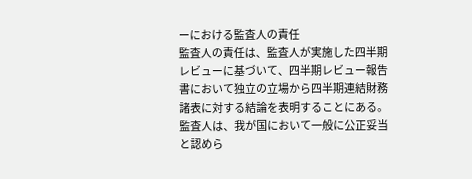ーにおける監査人の責任
監査人の責任は、監査人が実施した四半期レビューに基づいて、四半期レビュー報告書において独立の立場から四半期連結財務諸表に対する結論を表明することにある。
監査人は、我が国において一般に公正妥当と認めら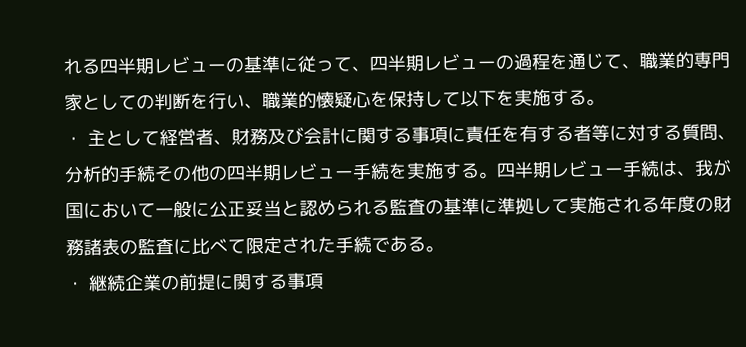れる四半期レビューの基準に従って、四半期レビューの過程を通じて、職業的専門家としての判断を行い、職業的懐疑心を保持して以下を実施する。
・ 主として経営者、財務及び会計に関する事項に責任を有する者等に対する質問、分析的手続その他の四半期レビュー手続を実施する。四半期レビュー手続は、我が国において一般に公正妥当と認められる監査の基準に準拠して実施される年度の財務諸表の監査に比べて限定された手続である。
・ 継続企業の前提に関する事項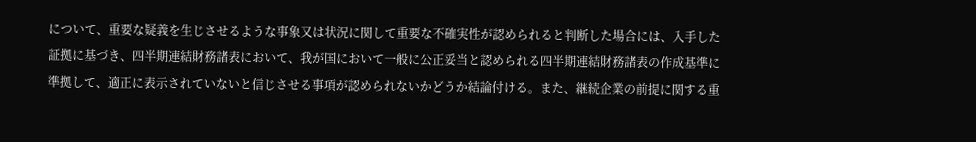について、重要な疑義を生じさせるような事象又は状況に関して重要な不確実性が認められると判断した場合には、入手した証拠に基づき、四半期連結財務諸表において、我が国において一般に公正妥当と認められる四半期連結財務諸表の作成基準に準拠して、適正に表示されていないと信じさせる事項が認められないかどうか結論付ける。また、継続企業の前提に関する重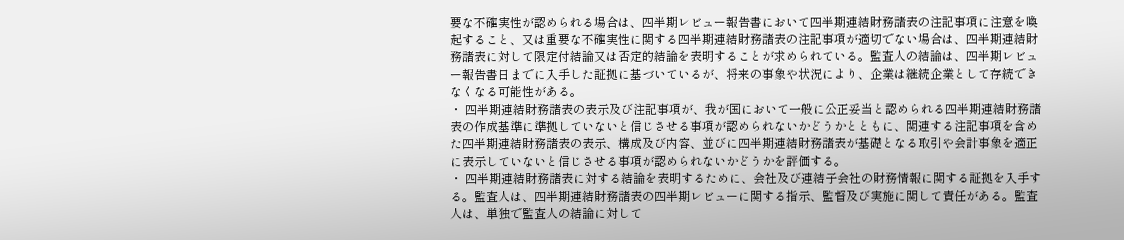要な不確実性が認められる場合は、四半期レビュー報告書において四半期連結財務諸表の注記事項に注意を喚起すること、又は重要な不確実性に関する四半期連結財務諸表の注記事項が適切でない場合は、四半期連結財務諸表に対して限定付結論又は否定的結論を表明することが求められている。監査人の結論は、四半期レビュー報告書日までに入手した証拠に基づいているが、将来の事象や状況により、企業は継続企業として存続できなくなる可能性がある。
・ 四半期連結財務諸表の表示及び注記事項が、我が国において一般に公正妥当と認められる四半期連結財務諸表の作成基準に準拠していないと信じさせる事項が認められないかどうかとともに、関連する注記事項を含めた四半期連結財務諸表の表示、構成及び内容、並びに四半期連結財務諸表が基礎となる取引や会計事象を適正に表示していないと信じさせる事項が認められないかどうかを評価する。
・ 四半期連結財務諸表に対する結論を表明するために、会社及び連結子会社の財務情報に関する証拠を入手する。監査人は、四半期連結財務諸表の四半期レビューに関する指示、監督及び実施に関して責任がある。監査人は、単独で監査人の結論に対して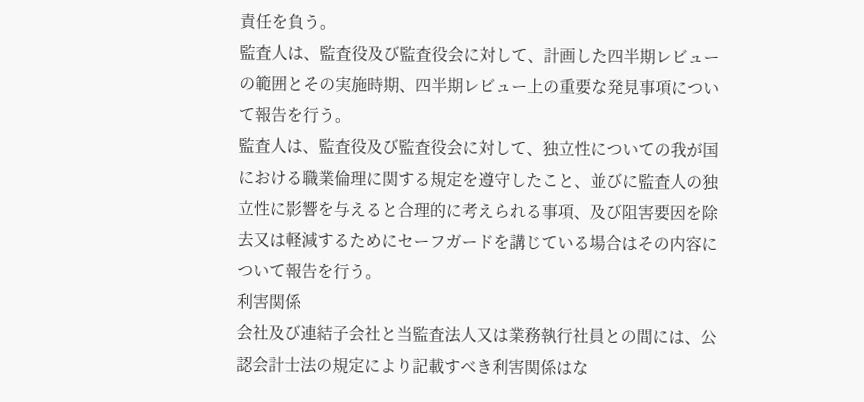責任を負う。
監査人は、監査役及び監査役会に対して、計画した四半期レビューの範囲とその実施時期、四半期レビュー上の重要な発見事項について報告を行う。
監査人は、監査役及び監査役会に対して、独立性についての我が国における職業倫理に関する規定を遵守したこと、並びに監査人の独立性に影響を与えると合理的に考えられる事項、及び阻害要因を除去又は軽減するためにセーフガードを講じている場合はその内容について報告を行う。
利害関係
会社及び連結子会社と当監査法人又は業務執行社員との間には、公認会計士法の規定により記載すべき利害関係はな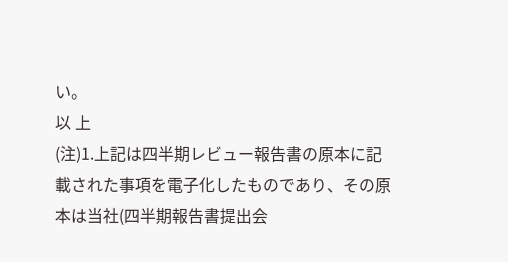い。
以 上
(注)1.上記は四半期レビュー報告書の原本に記載された事項を電子化したものであり、その原本は当社(四半期報告書提出会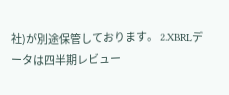社)が別途保管しております。 2.XBRLデータは四半期レビュー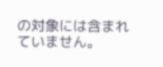の対象には含まれていません。